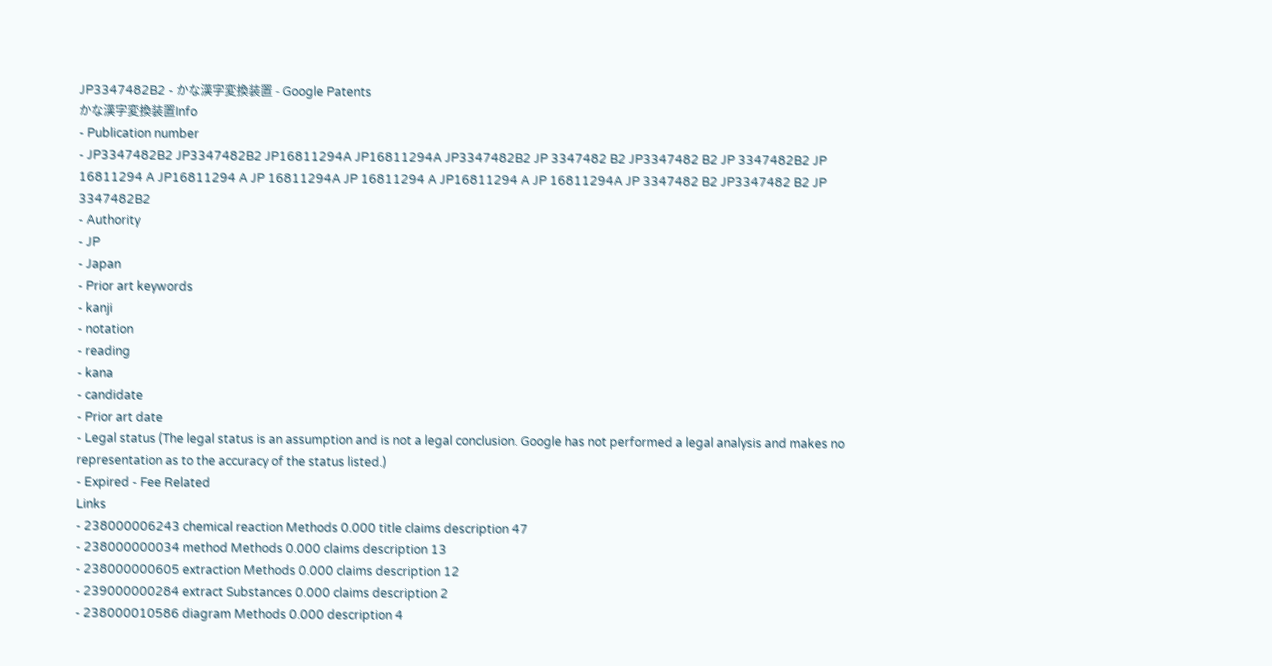JP3347482B2 - かな漢字変換装置 - Google Patents
かな漢字変換装置Info
- Publication number
- JP3347482B2 JP3347482B2 JP16811294A JP16811294A JP3347482B2 JP 3347482 B2 JP3347482 B2 JP 3347482B2 JP 16811294 A JP16811294 A JP 16811294A JP 16811294 A JP16811294 A JP 16811294A JP 3347482 B2 JP3347482 B2 JP 3347482B2
- Authority
- JP
- Japan
- Prior art keywords
- kanji
- notation
- reading
- kana
- candidate
- Prior art date
- Legal status (The legal status is an assumption and is not a legal conclusion. Google has not performed a legal analysis and makes no representation as to the accuracy of the status listed.)
- Expired - Fee Related
Links
- 238000006243 chemical reaction Methods 0.000 title claims description 47
- 238000000034 method Methods 0.000 claims description 13
- 238000000605 extraction Methods 0.000 claims description 12
- 239000000284 extract Substances 0.000 claims description 2
- 238000010586 diagram Methods 0.000 description 4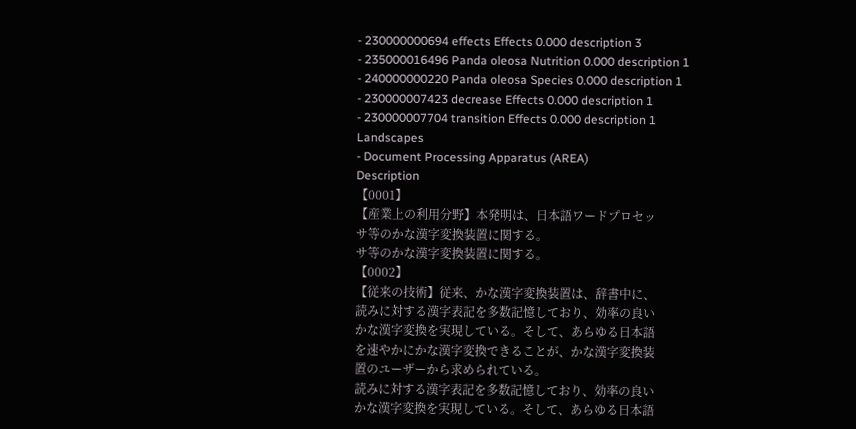- 230000000694 effects Effects 0.000 description 3
- 235000016496 Panda oleosa Nutrition 0.000 description 1
- 240000000220 Panda oleosa Species 0.000 description 1
- 230000007423 decrease Effects 0.000 description 1
- 230000007704 transition Effects 0.000 description 1
Landscapes
- Document Processing Apparatus (AREA)
Description
【0001】
【産業上の利用分野】本発明は、日本語ワードプロセッ
サ等のかな漢字変換装置に関する。
サ等のかな漢字変換装置に関する。
【0002】
【従来の技術】従来、かな漢字変換装置は、辞書中に、
読みに対する漢字表記を多数記憶しており、効率の良い
かな漢字変換を実現している。そして、あらゆる日本語
を速やかにかな漢字変換できることが、かな漢字変換装
置のユーザーから求められている。
読みに対する漢字表記を多数記憶しており、効率の良い
かな漢字変換を実現している。そして、あらゆる日本語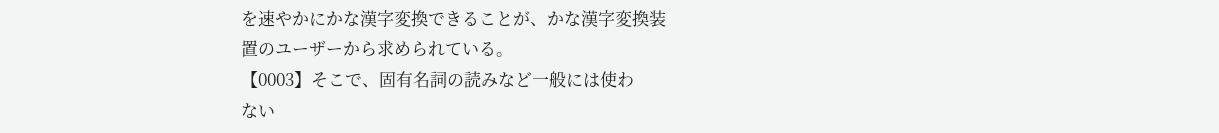を速やかにかな漢字変換できることが、かな漢字変換装
置のユーザーから求められている。
【0003】そこで、固有名詞の読みなど一般には使わ
ない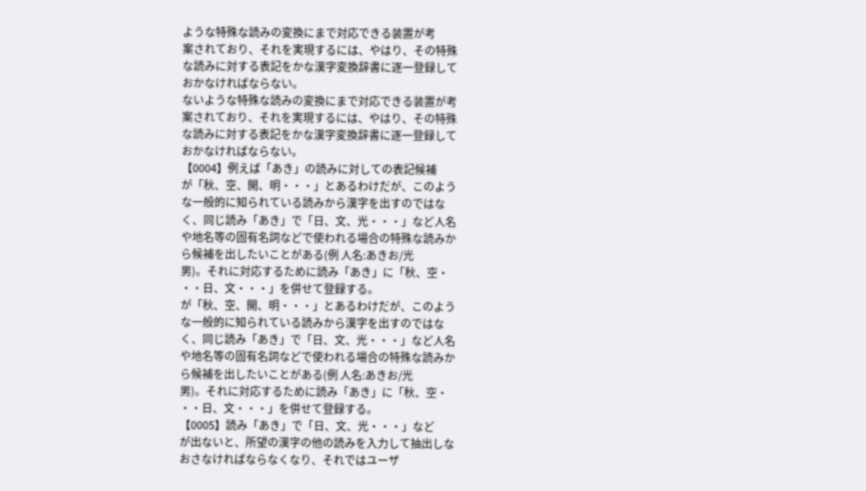ような特殊な読みの変換にまで対応できる装置が考
案されており、それを実現するには、やはり、その特殊
な読みに対する表記をかな漢字変換辞書に逐一登録して
おかなければならない。
ないような特殊な読みの変換にまで対応できる装置が考
案されており、それを実現するには、やはり、その特殊
な読みに対する表記をかな漢字変換辞書に逐一登録して
おかなければならない。
【0004】例えば「あき」の読みに対しての表記候補
が「秋、空、開、明・・・」とあるわけだが、このよう
な一般的に知られている読みから漢字を出すのではな
く、同じ読み「あき」で「日、文、光・・・」など人名
や地名等の固有名詞などで使われる場合の特殊な読みか
ら候補を出したいことがある(例 人名:あきお/光
男)。それに対応するために読み「あき」に「秋、空・
・・日、文・・・」を併せて登録する。
が「秋、空、開、明・・・」とあるわけだが、このよう
な一般的に知られている読みから漢字を出すのではな
く、同じ読み「あき」で「日、文、光・・・」など人名
や地名等の固有名詞などで使われる場合の特殊な読みか
ら候補を出したいことがある(例 人名:あきお/光
男)。それに対応するために読み「あき」に「秋、空・
・・日、文・・・」を併せて登録する。
【0005】読み「あき」で「日、文、光・・・」など
が出ないと、所望の漢字の他の読みを入力して抽出しな
おさなければならなくなり、それではユーザ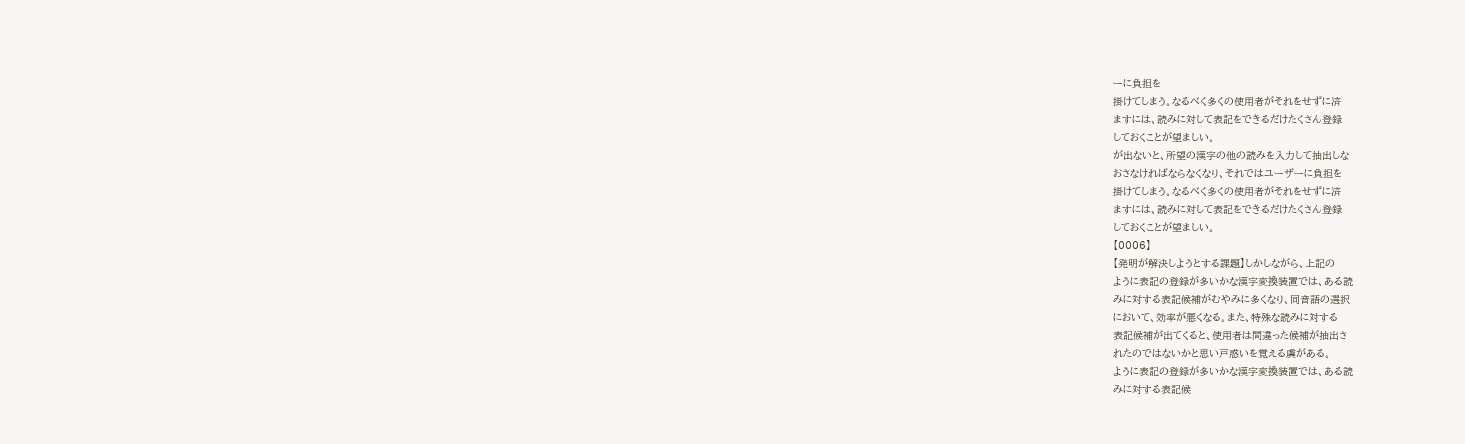ーに負担を
掛けてしまう。なるべく多くの使用者がそれをせずに済
ますには、読みに対して表記をできるだけたくさん登録
しておくことが望ましい。
が出ないと、所望の漢字の他の読みを入力して抽出しな
おさなければならなくなり、それではユーザーに負担を
掛けてしまう。なるべく多くの使用者がそれをせずに済
ますには、読みに対して表記をできるだけたくさん登録
しておくことが望ましい。
【0006】
【発明が解決しようとする課題】しかしながら、上記の
ように表記の登録が多いかな漢字変換装置では、ある読
みに対する表記候補がむやみに多くなり、同音語の選択
において、効率が悪くなる。また、特殊な読みに対する
表記候補が出てくると、使用者は間違った候補が抽出さ
れたのではないかと思い戸惑いを覚える虞がある。
ように表記の登録が多いかな漢字変換装置では、ある読
みに対する表記候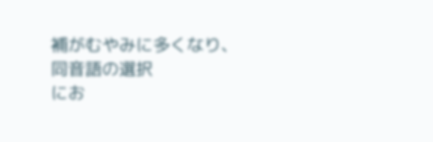補がむやみに多くなり、同音語の選択
にお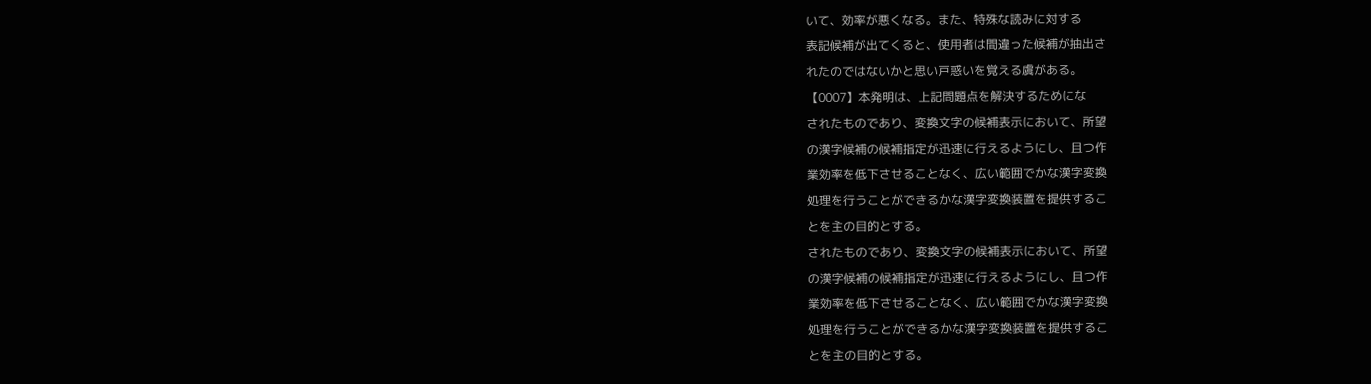いて、効率が悪くなる。また、特殊な読みに対する
表記候補が出てくると、使用者は間違った候補が抽出さ
れたのではないかと思い戸惑いを覚える虞がある。
【0007】本発明は、上記問題点を解決するためにな
されたものであり、変換文字の候補表示において、所望
の漢字候補の候補指定が迅速に行えるようにし、且つ作
業効率を低下させることなく、広い範囲でかな漢字変換
処理を行うことができるかな漢字変換装置を提供するこ
とを主の目的とする。
されたものであり、変換文字の候補表示において、所望
の漢字候補の候補指定が迅速に行えるようにし、且つ作
業効率を低下させることなく、広い範囲でかな漢字変換
処理を行うことができるかな漢字変換装置を提供するこ
とを主の目的とする。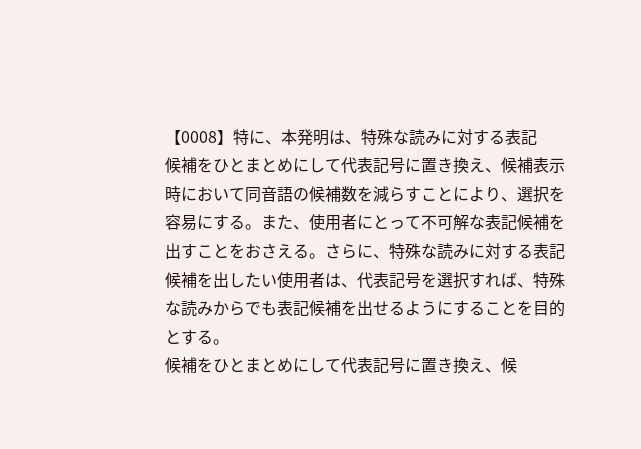【0008】特に、本発明は、特殊な読みに対する表記
候補をひとまとめにして代表記号に置き換え、候補表示
時において同音語の候補数を減らすことにより、選択を
容易にする。また、使用者にとって不可解な表記候補を
出すことをおさえる。さらに、特殊な読みに対する表記
候補を出したい使用者は、代表記号を選択すれば、特殊
な読みからでも表記候補を出せるようにすることを目的
とする。
候補をひとまとめにして代表記号に置き換え、候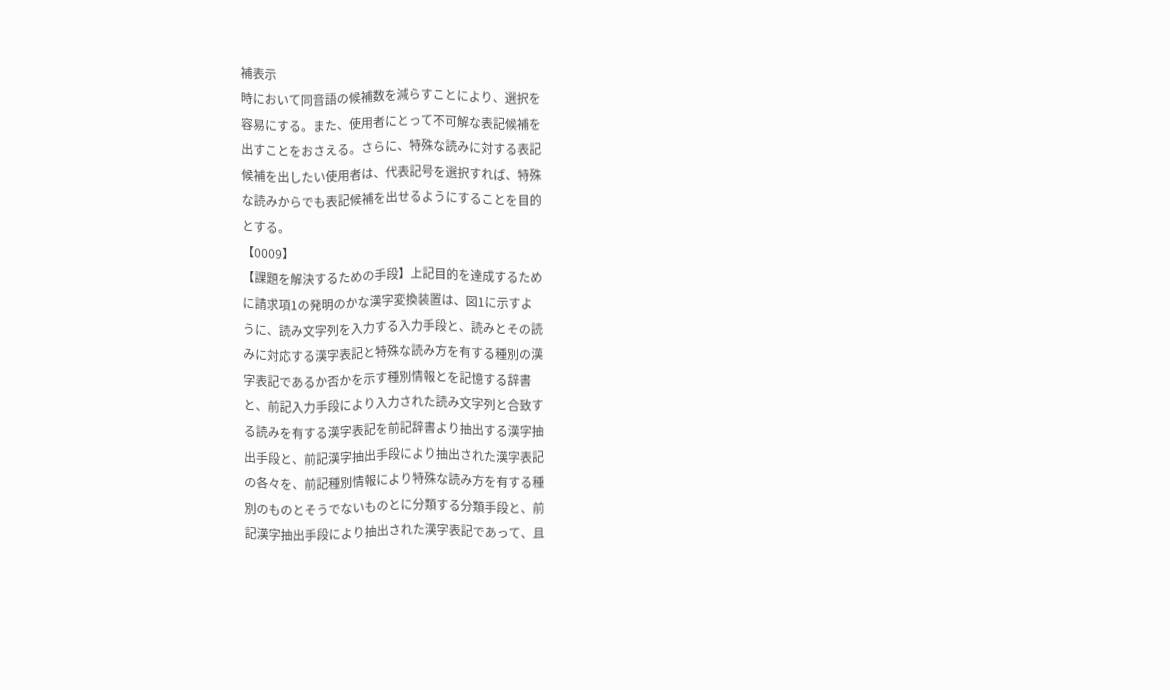補表示
時において同音語の候補数を減らすことにより、選択を
容易にする。また、使用者にとって不可解な表記候補を
出すことをおさえる。さらに、特殊な読みに対する表記
候補を出したい使用者は、代表記号を選択すれば、特殊
な読みからでも表記候補を出せるようにすることを目的
とする。
【0009】
【課題を解決するための手段】上記目的を達成するため
に請求項1の発明のかな漢字変換装置は、図1に示すよ
うに、読み文字列を入力する入力手段と、読みとその読
みに対応する漢字表記と特殊な読み方を有する種別の漢
字表記であるか否かを示す種別情報とを記憶する辞書
と、前記入力手段により入力された読み文字列と合致す
る読みを有する漢字表記を前記辞書より抽出する漢字抽
出手段と、前記漢字抽出手段により抽出された漢字表記
の各々を、前記種別情報により特殊な読み方を有する種
別のものとそうでないものとに分類する分類手段と、前
記漢字抽出手段により抽出された漢字表記であって、且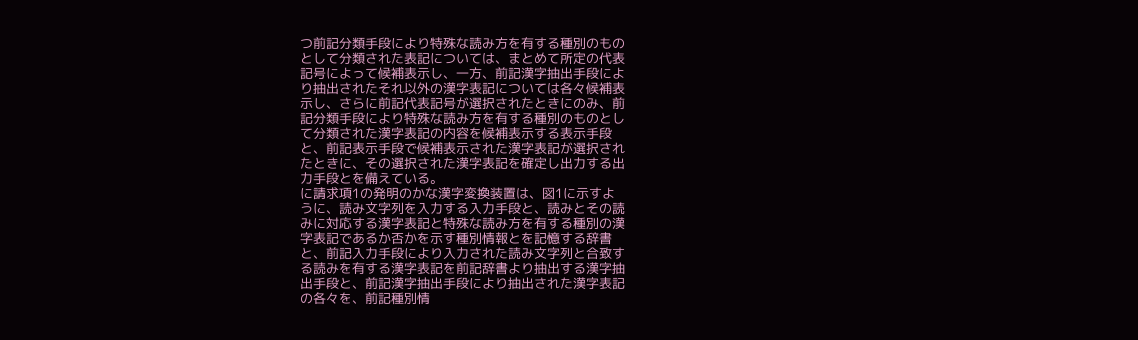つ前記分類手段により特殊な読み方を有する種別のもの
として分類された表記については、まとめて所定の代表
記号によって候補表示し、一方、前記漢字抽出手段によ
り抽出されたそれ以外の漢字表記については各々候補表
示し、さらに前記代表記号が選択されたときにのみ、前
記分類手段により特殊な読み方を有する種別のものとし
て分類された漢字表記の内容を候補表示する表示手段
と、前記表示手段で候補表示された漢字表記が選択され
たときに、その選択された漢字表記を確定し出力する出
力手段とを備えている。
に請求項1の発明のかな漢字変換装置は、図1に示すよ
うに、読み文字列を入力する入力手段と、読みとその読
みに対応する漢字表記と特殊な読み方を有する種別の漢
字表記であるか否かを示す種別情報とを記憶する辞書
と、前記入力手段により入力された読み文字列と合致す
る読みを有する漢字表記を前記辞書より抽出する漢字抽
出手段と、前記漢字抽出手段により抽出された漢字表記
の各々を、前記種別情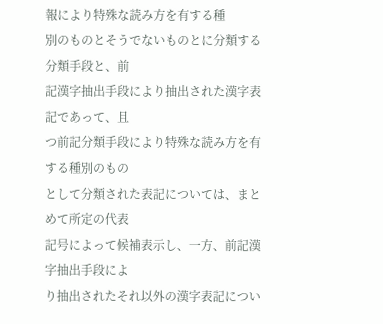報により特殊な読み方を有する種
別のものとそうでないものとに分類する分類手段と、前
記漢字抽出手段により抽出された漢字表記であって、且
つ前記分類手段により特殊な読み方を有する種別のもの
として分類された表記については、まとめて所定の代表
記号によって候補表示し、一方、前記漢字抽出手段によ
り抽出されたそれ以外の漢字表記につい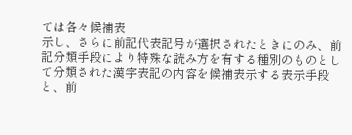ては各々候補表
示し、さらに前記代表記号が選択されたときにのみ、前
記分類手段により特殊な読み方を有する種別のものとし
て分類された漢字表記の内容を候補表示する表示手段
と、前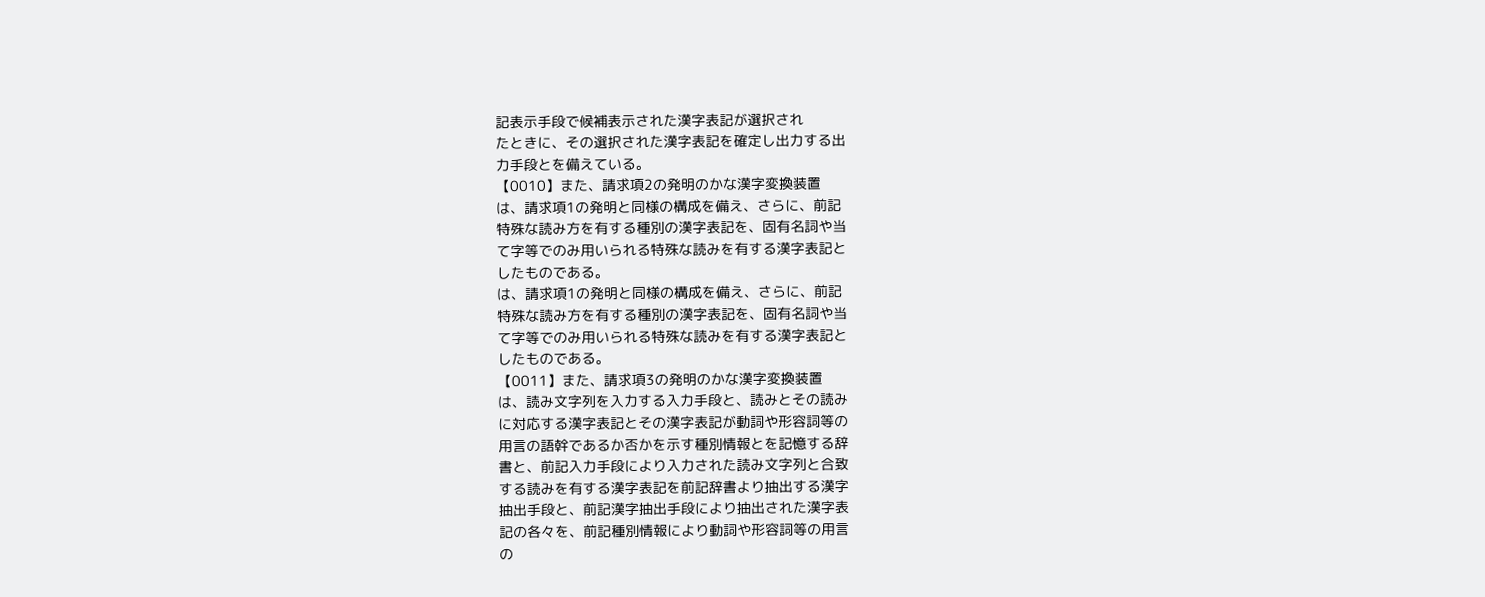記表示手段で候補表示された漢字表記が選択され
たときに、その選択された漢字表記を確定し出力する出
力手段とを備えている。
【0010】また、請求項2の発明のかな漢字変換装置
は、請求項1の発明と同様の構成を備え、さらに、前記
特殊な読み方を有する種別の漢字表記を、固有名詞や当
て字等でのみ用いられる特殊な読みを有する漢字表記と
したものである。
は、請求項1の発明と同様の構成を備え、さらに、前記
特殊な読み方を有する種別の漢字表記を、固有名詞や当
て字等でのみ用いられる特殊な読みを有する漢字表記と
したものである。
【0011】また、請求項3の発明のかな漢字変換装置
は、読み文字列を入力する入力手段と、読みとその読み
に対応する漢字表記とその漢字表記が動詞や形容詞等の
用言の語幹であるか否かを示す種別情報とを記憶する辞
書と、前記入力手段により入力された読み文字列と合致
する読みを有する漢字表記を前記辞書より抽出する漢字
抽出手段と、前記漢字抽出手段により抽出された漢字表
記の各々を、前記種別情報により動詞や形容詞等の用言
の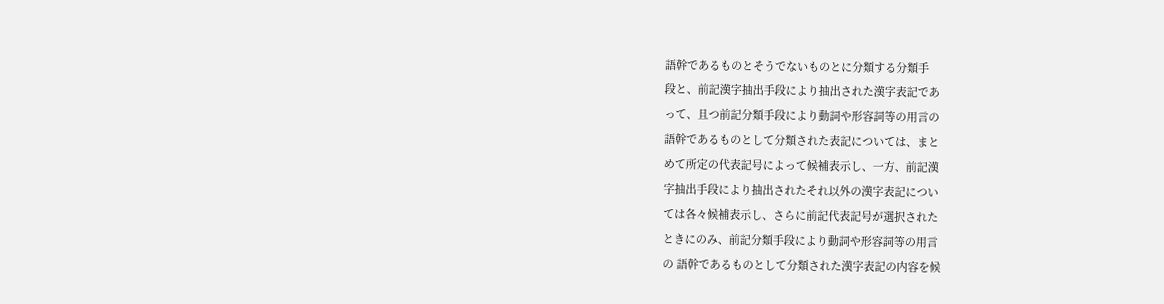語幹であるものとそうでないものとに分類する分類手
段と、前記漢字抽出手段により抽出された漢字表記であ
って、且つ前記分類手段により動詞や形容詞等の用言の
語幹であるものとして分類された表記については、まと
めて所定の代表記号によって候補表示し、一方、前記漢
字抽出手段により抽出されたそれ以外の漢字表記につい
ては各々候補表示し、さらに前記代表記号が選択された
ときにのみ、前記分類手段により動詞や形容詞等の用言
の 語幹であるものとして分類された漢字表記の内容を候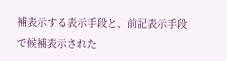補表示する表示手段と、前記表示手段で候補表示された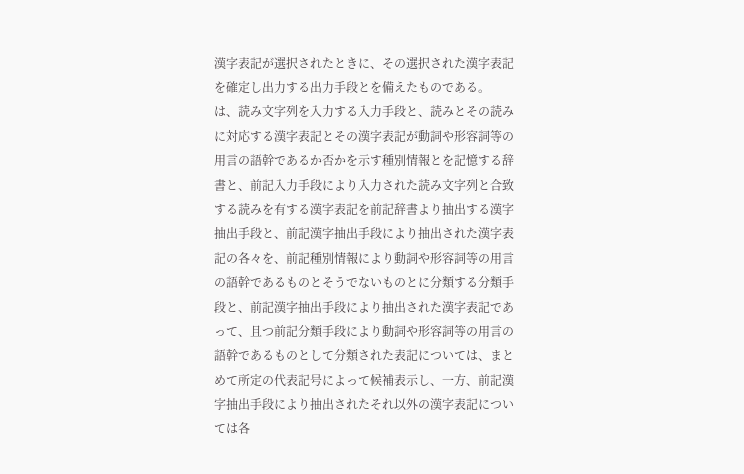漢字表記が選択されたときに、その選択された漢字表記
を確定し出力する出力手段とを備えたものである。
は、読み文字列を入力する入力手段と、読みとその読み
に対応する漢字表記とその漢字表記が動詞や形容詞等の
用言の語幹であるか否かを示す種別情報とを記憶する辞
書と、前記入力手段により入力された読み文字列と合致
する読みを有する漢字表記を前記辞書より抽出する漢字
抽出手段と、前記漢字抽出手段により抽出された漢字表
記の各々を、前記種別情報により動詞や形容詞等の用言
の語幹であるものとそうでないものとに分類する分類手
段と、前記漢字抽出手段により抽出された漢字表記であ
って、且つ前記分類手段により動詞や形容詞等の用言の
語幹であるものとして分類された表記については、まと
めて所定の代表記号によって候補表示し、一方、前記漢
字抽出手段により抽出されたそれ以外の漢字表記につい
ては各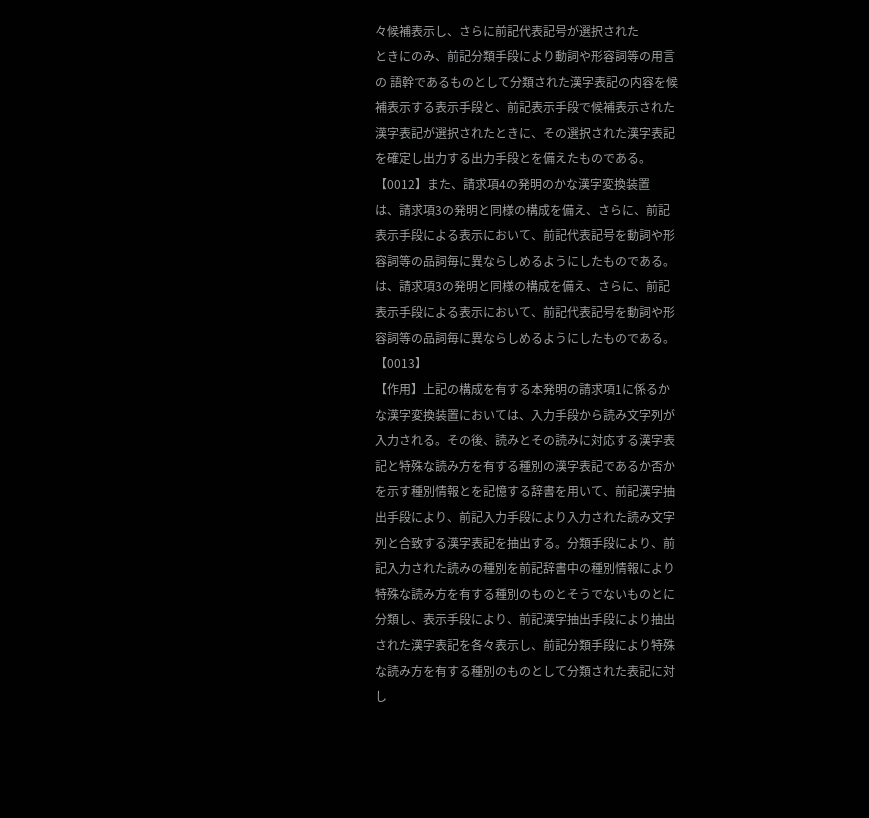々候補表示し、さらに前記代表記号が選択された
ときにのみ、前記分類手段により動詞や形容詞等の用言
の 語幹であるものとして分類された漢字表記の内容を候
補表示する表示手段と、前記表示手段で候補表示された
漢字表記が選択されたときに、その選択された漢字表記
を確定し出力する出力手段とを備えたものである。
【0012】また、請求項4の発明のかな漢字変換装置
は、請求項3の発明と同様の構成を備え、さらに、前記
表示手段による表示において、前記代表記号を動詞や形
容詞等の品詞毎に異ならしめるようにしたものである。
は、請求項3の発明と同様の構成を備え、さらに、前記
表示手段による表示において、前記代表記号を動詞や形
容詞等の品詞毎に異ならしめるようにしたものである。
【0013】
【作用】上記の構成を有する本発明の請求項1に係るか
な漢字変換装置においては、入力手段から読み文字列が
入力される。その後、読みとその読みに対応する漢字表
記と特殊な読み方を有する種別の漢字表記であるか否か
を示す種別情報とを記憶する辞書を用いて、前記漢字抽
出手段により、前記入力手段により入力された読み文字
列と合致する漢字表記を抽出する。分類手段により、前
記入力された読みの種別を前記辞書中の種別情報により
特殊な読み方を有する種別のものとそうでないものとに
分類し、表示手段により、前記漢字抽出手段により抽出
された漢字表記を各々表示し、前記分類手段により特殊
な読み方を有する種別のものとして分類された表記に対
し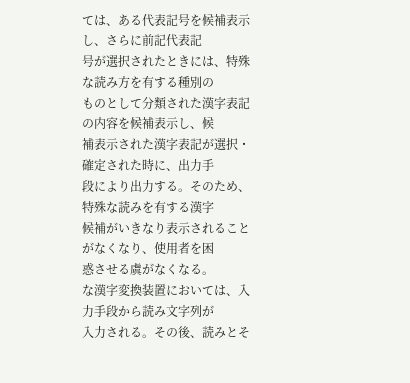ては、ある代表記号を候補表示し、さらに前記代表記
号が選択されたときには、特殊な読み方を有する種別の
ものとして分類された漢字表記の内容を候補表示し、候
補表示された漢字表記が選択・確定された時に、出力手
段により出力する。そのため、特殊な読みを有する漢字
候補がいきなり表示されることがなくなり、使用者を困
惑させる虞がなくなる。
な漢字変換装置においては、入力手段から読み文字列が
入力される。その後、読みとそ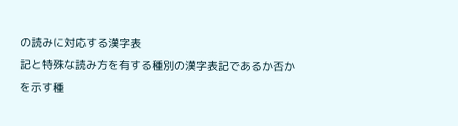の読みに対応する漢字表
記と特殊な読み方を有する種別の漢字表記であるか否か
を示す種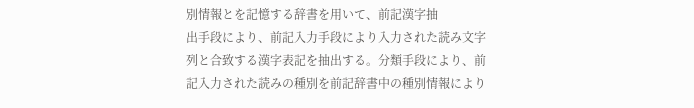別情報とを記憶する辞書を用いて、前記漢字抽
出手段により、前記入力手段により入力された読み文字
列と合致する漢字表記を抽出する。分類手段により、前
記入力された読みの種別を前記辞書中の種別情報により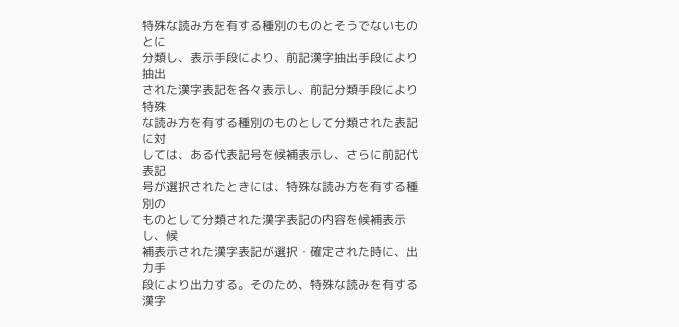特殊な読み方を有する種別のものとそうでないものとに
分類し、表示手段により、前記漢字抽出手段により抽出
された漢字表記を各々表示し、前記分類手段により特殊
な読み方を有する種別のものとして分類された表記に対
しては、ある代表記号を候補表示し、さらに前記代表記
号が選択されたときには、特殊な読み方を有する種別の
ものとして分類された漢字表記の内容を候補表示し、候
補表示された漢字表記が選択・確定された時に、出力手
段により出力する。そのため、特殊な読みを有する漢字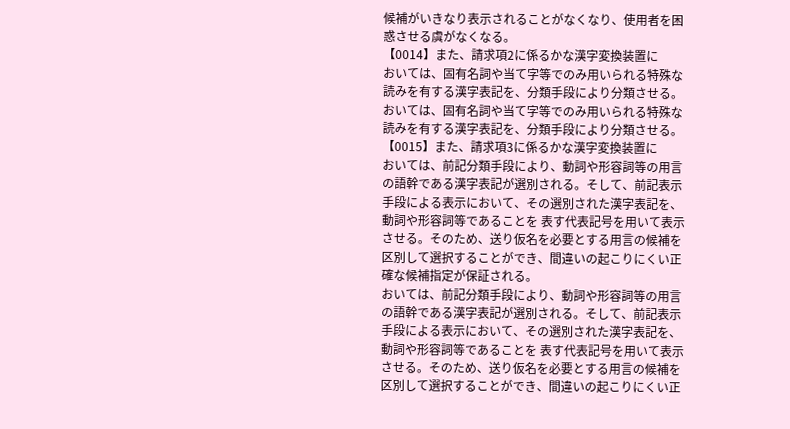候補がいきなり表示されることがなくなり、使用者を困
惑させる虞がなくなる。
【0014】また、請求項2に係るかな漢字変換装置に
おいては、固有名詞や当て字等でのみ用いられる特殊な
読みを有する漢字表記を、分類手段により分類させる。
おいては、固有名詞や当て字等でのみ用いられる特殊な
読みを有する漢字表記を、分類手段により分類させる。
【0015】また、請求項3に係るかな漢字変換装置に
おいては、前記分類手段により、動詞や形容詞等の用言
の語幹である漢字表記が選別される。そして、前記表示
手段による表示において、その選別された漢字表記を、
動詞や形容詞等であることを 表す代表記号を用いて表示
させる。そのため、送り仮名を必要とする用言の候補を
区別して選択することができ、間違いの起こりにくい正
確な候補指定が保証される。
おいては、前記分類手段により、動詞や形容詞等の用言
の語幹である漢字表記が選別される。そして、前記表示
手段による表示において、その選別された漢字表記を、
動詞や形容詞等であることを 表す代表記号を用いて表示
させる。そのため、送り仮名を必要とする用言の候補を
区別して選択することができ、間違いの起こりにくい正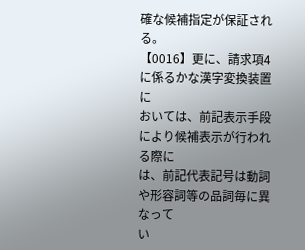確な候補指定が保証される。
【0016】更に、請求項4に係るかな漢字変換装置に
おいては、前記表示手段により候補表示が行われる際に
は、前記代表記号は動詞や形容詞等の品詞毎に異なって
い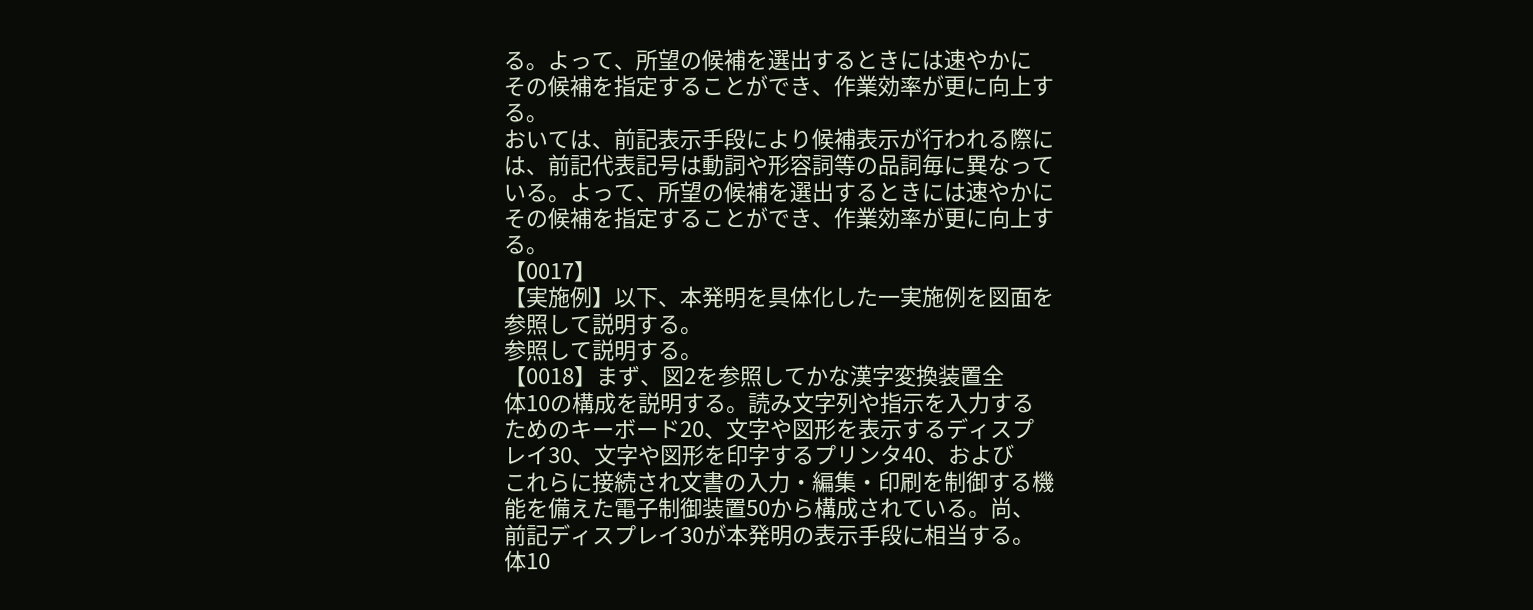る。よって、所望の候補を選出するときには速やかに
その候補を指定することができ、作業効率が更に向上す
る。
おいては、前記表示手段により候補表示が行われる際に
は、前記代表記号は動詞や形容詞等の品詞毎に異なって
いる。よって、所望の候補を選出するときには速やかに
その候補を指定することができ、作業効率が更に向上す
る。
【0017】
【実施例】以下、本発明を具体化した一実施例を図面を
参照して説明する。
参照して説明する。
【0018】まず、図2を参照してかな漢字変換装置全
体10の構成を説明する。読み文字列や指示を入力する
ためのキーボード20、文字や図形を表示するディスプ
レイ30、文字や図形を印字するプリンタ40、および
これらに接続され文書の入力・編集・印刷を制御する機
能を備えた電子制御装置50から構成されている。尚、
前記ディスプレイ30が本発明の表示手段に相当する。
体10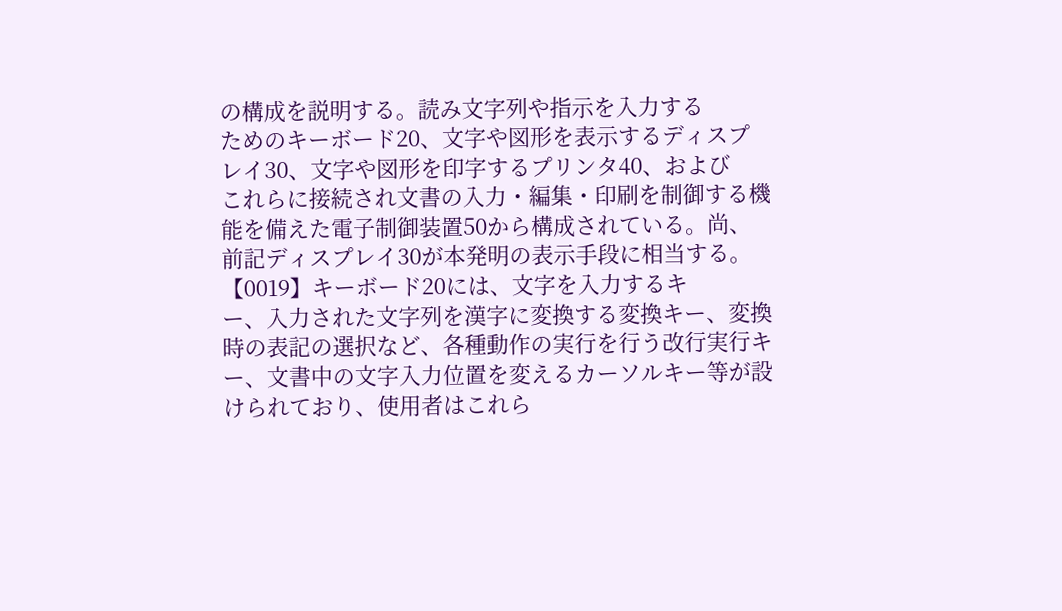の構成を説明する。読み文字列や指示を入力する
ためのキーボード20、文字や図形を表示するディスプ
レイ30、文字や図形を印字するプリンタ40、および
これらに接続され文書の入力・編集・印刷を制御する機
能を備えた電子制御装置50から構成されている。尚、
前記ディスプレイ30が本発明の表示手段に相当する。
【0019】キーボード20には、文字を入力するキ
ー、入力された文字列を漢字に変換する変換キー、変換
時の表記の選択など、各種動作の実行を行う改行実行キ
ー、文書中の文字入力位置を変えるカーソルキー等が設
けられており、使用者はこれら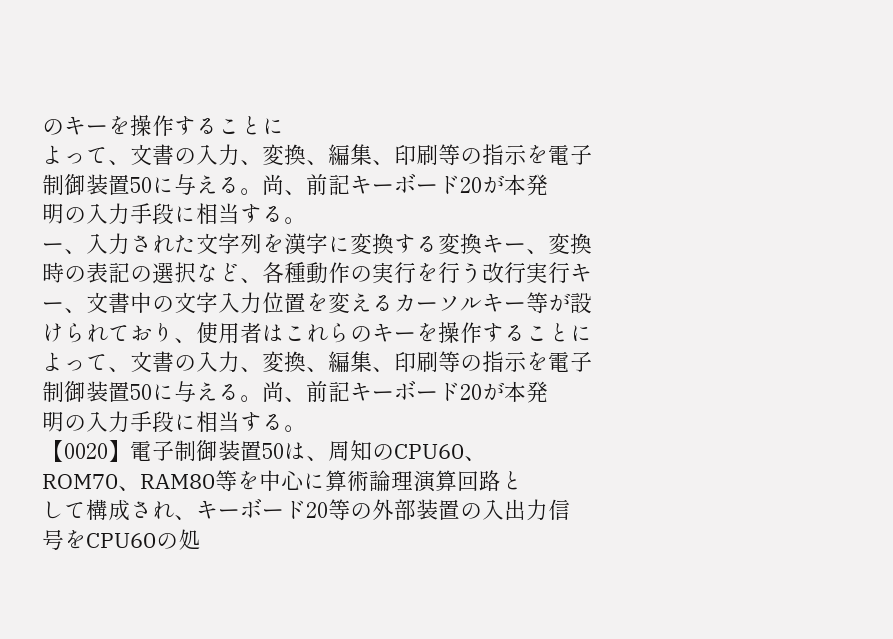のキーを操作することに
よって、文書の入力、変換、編集、印刷等の指示を電子
制御装置50に与える。尚、前記キーボード20が本発
明の入力手段に相当する。
ー、入力された文字列を漢字に変換する変換キー、変換
時の表記の選択など、各種動作の実行を行う改行実行キ
ー、文書中の文字入力位置を変えるカーソルキー等が設
けられており、使用者はこれらのキーを操作することに
よって、文書の入力、変換、編集、印刷等の指示を電子
制御装置50に与える。尚、前記キーボード20が本発
明の入力手段に相当する。
【0020】電子制御装置50は、周知のCPU60、
ROM70、RAM80等を中心に算術論理演算回路と
して構成され、キーボード20等の外部装置の入出力信
号をCPU60の処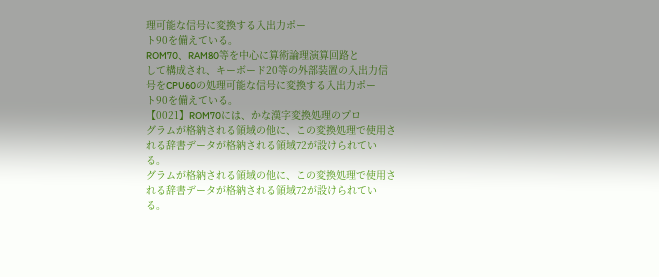理可能な信号に変換する入出力ポー
ト90を備えている。
ROM70、RAM80等を中心に算術論理演算回路と
して構成され、キーボード20等の外部装置の入出力信
号をCPU60の処理可能な信号に変換する入出力ポー
ト90を備えている。
【0021】ROM70には、かな漢字変換処理のプロ
グラムが格納される領域の他に、この変換処理で使用さ
れる辞書データが格納される領域72が設けられてい
る。
グラムが格納される領域の他に、この変換処理で使用さ
れる辞書データが格納される領域72が設けられてい
る。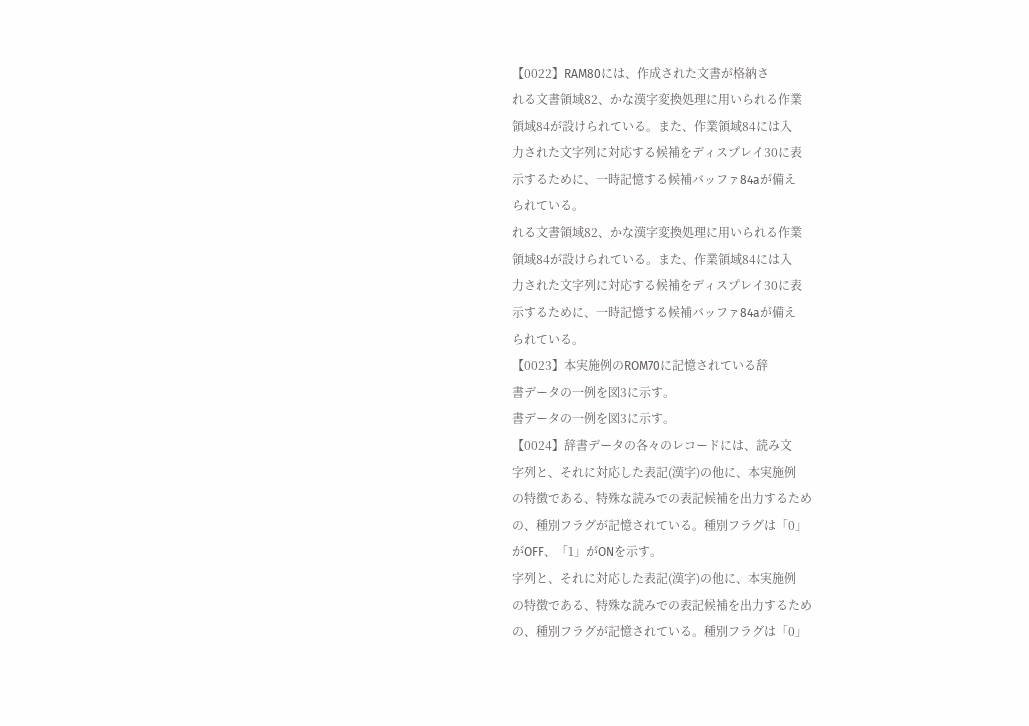【0022】RAM80には、作成された文書が格納さ
れる文書領域82、かな漢字変換処理に用いられる作業
領域84が設けられている。また、作業領域84には入
力された文字列に対応する候補をディスプレイ30に表
示するために、一時記憶する候補バッファ84aが備え
られている。
れる文書領域82、かな漢字変換処理に用いられる作業
領域84が設けられている。また、作業領域84には入
力された文字列に対応する候補をディスプレイ30に表
示するために、一時記憶する候補バッファ84aが備え
られている。
【0023】本実施例のROM70に記憶されている辞
書データの一例を図3に示す。
書データの一例を図3に示す。
【0024】辞書データの各々のレコードには、読み文
字列と、それに対応した表記(漢字)の他に、本実施例
の特徴である、特殊な読みでの表記候補を出力するため
の、種別フラグが記憶されている。種別フラグは「0」
がOFF、「1」がONを示す。
字列と、それに対応した表記(漢字)の他に、本実施例
の特徴である、特殊な読みでの表記候補を出力するため
の、種別フラグが記憶されている。種別フラグは「0」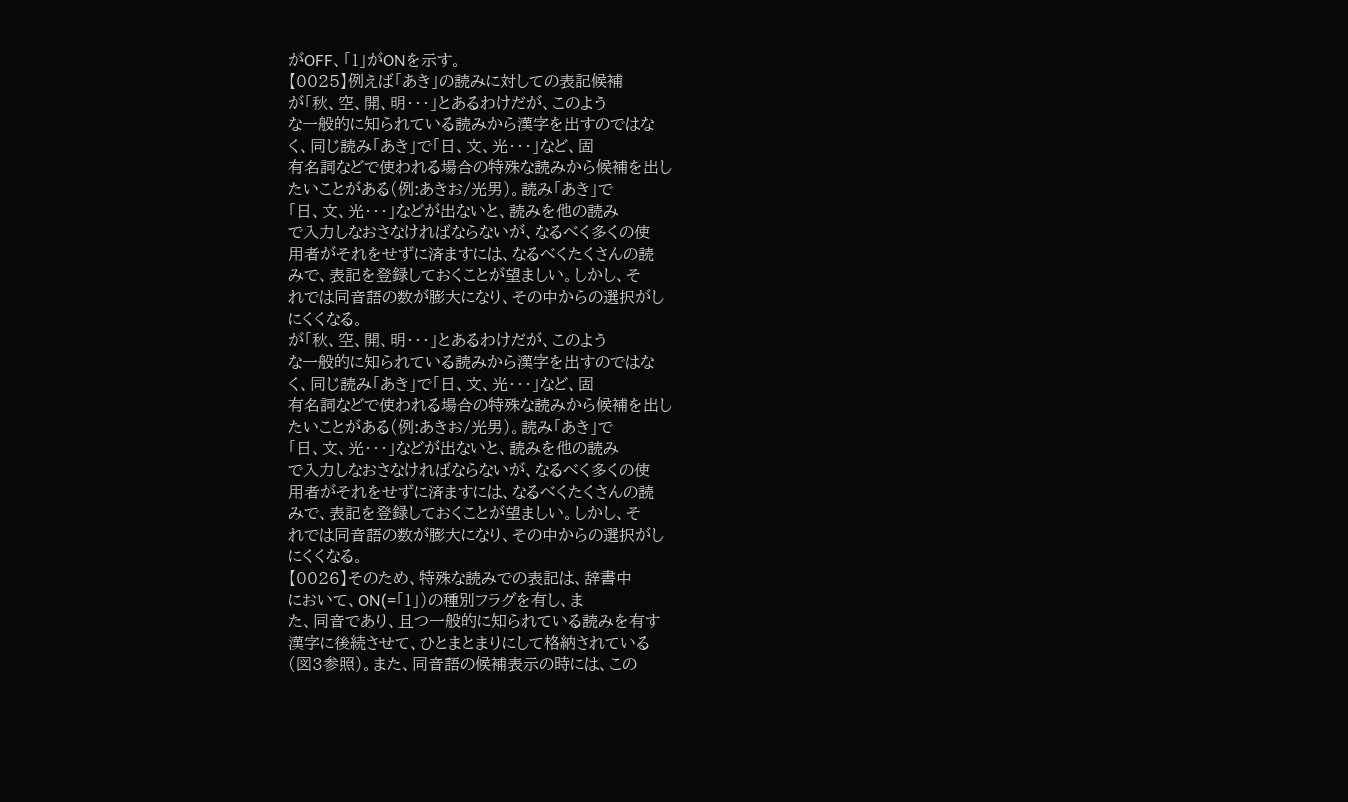がOFF、「1」がONを示す。
【0025】例えば「あき」の読みに対しての表記候補
が「秋、空、開、明・・・」とあるわけだが、このよう
な一般的に知られている読みから漢字を出すのではな
く、同じ読み「あき」で「日、文、光・・・」など、固
有名詞などで使われる場合の特殊な読みから候補を出し
たいことがある(例:あきお/光男)。読み「あき」で
「日、文、光・・・」などが出ないと、読みを他の読み
で入力しなおさなければならないが、なるべく多くの使
用者がそれをせずに済ますには、なるべくたくさんの読
みで、表記を登録しておくことが望ましい。しかし、そ
れでは同音語の数が膨大になり、その中からの選択がし
にくくなる。
が「秋、空、開、明・・・」とあるわけだが、このよう
な一般的に知られている読みから漢字を出すのではな
く、同じ読み「あき」で「日、文、光・・・」など、固
有名詞などで使われる場合の特殊な読みから候補を出し
たいことがある(例:あきお/光男)。読み「あき」で
「日、文、光・・・」などが出ないと、読みを他の読み
で入力しなおさなければならないが、なるべく多くの使
用者がそれをせずに済ますには、なるべくたくさんの読
みで、表記を登録しておくことが望ましい。しかし、そ
れでは同音語の数が膨大になり、その中からの選択がし
にくくなる。
【0026】そのため、特殊な読みでの表記は、辞書中
において、ON(=「1」)の種別フラグを有し、ま
た、同音であり、且つ一般的に知られている読みを有す
漢字に後続させて、ひとまとまりにして格納されている
(図3参照)。また、同音語の候補表示の時には、この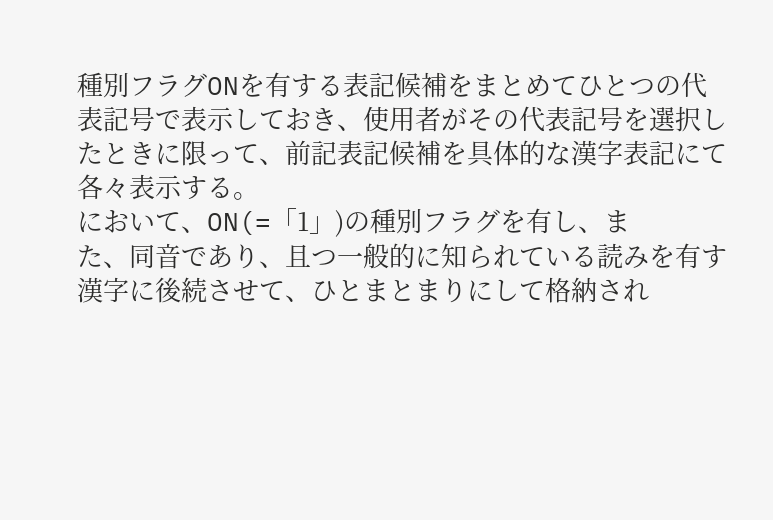種別フラグONを有する表記候補をまとめてひとつの代
表記号で表示しておき、使用者がその代表記号を選択し
たときに限って、前記表記候補を具体的な漢字表記にて
各々表示する。
において、ON(=「1」)の種別フラグを有し、ま
た、同音であり、且つ一般的に知られている読みを有す
漢字に後続させて、ひとまとまりにして格納され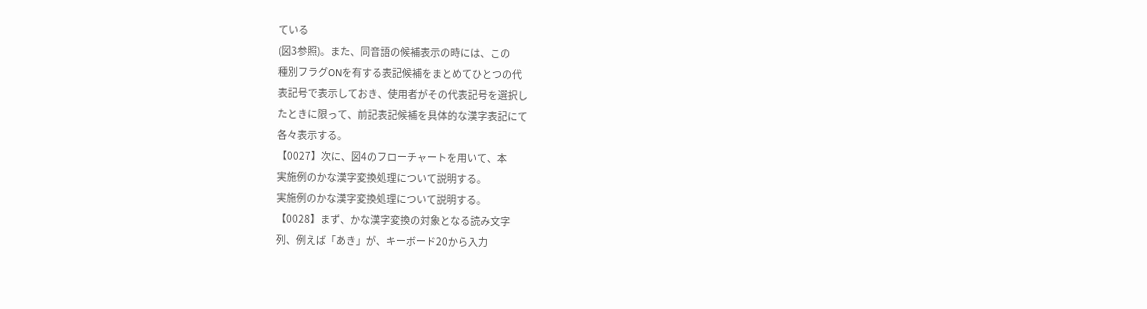ている
(図3参照)。また、同音語の候補表示の時には、この
種別フラグONを有する表記候補をまとめてひとつの代
表記号で表示しておき、使用者がその代表記号を選択し
たときに限って、前記表記候補を具体的な漢字表記にて
各々表示する。
【0027】次に、図4のフローチャートを用いて、本
実施例のかな漢字変換処理について説明する。
実施例のかな漢字変換処理について説明する。
【0028】まず、かな漢字変換の対象となる読み文字
列、例えば「あき」が、キーボード20から入力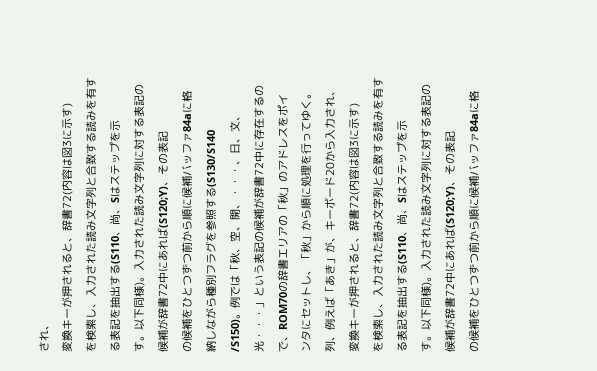され、
変換キーが押されると、辞書72(内容は図3に示す)
を検索し、入力された読み文字列と合致する読みを有す
る表記を抽出する(S110、尚、Sはステップを示
す。以下同様)。入力された読み文字列に対する表記の
候補が辞書72中にあれば(S120;Y)、その表記
の候補をひとつずつ前から順に候補バッファ84aに格
納しながら種別フラグを参照する(S130/S140
/S150)。例では「秋、空、開、・・・、日、文、
光・・・」という表記の候補が辞書72中に存在するの
で、ROM70の辞書エリアの「秋」のアドレスをポイ
ンタにセットし、「秋」から順に処理を行ってゆく。
列、例えば「あき」が、キーボード20から入力され、
変換キーが押されると、辞書72(内容は図3に示す)
を検索し、入力された読み文字列と合致する読みを有す
る表記を抽出する(S110、尚、Sはステップを示
す。以下同様)。入力された読み文字列に対する表記の
候補が辞書72中にあれば(S120;Y)、その表記
の候補をひとつずつ前から順に候補バッファ84aに格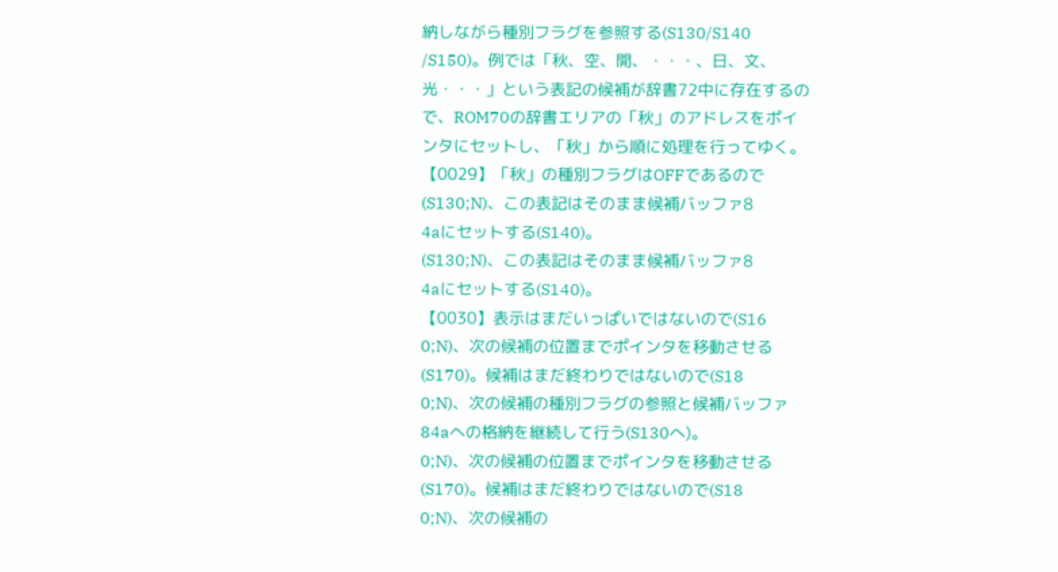納しながら種別フラグを参照する(S130/S140
/S150)。例では「秋、空、開、・・・、日、文、
光・・・」という表記の候補が辞書72中に存在するの
で、ROM70の辞書エリアの「秋」のアドレスをポイ
ンタにセットし、「秋」から順に処理を行ってゆく。
【0029】「秋」の種別フラグはOFFであるので
(S130;N)、この表記はそのまま候補バッファ8
4aにセットする(S140)。
(S130;N)、この表記はそのまま候補バッファ8
4aにセットする(S140)。
【0030】表示はまだいっぱいではないので(S16
0;N)、次の候補の位置までポインタを移動させる
(S170)。候補はまだ終わりではないので(S18
0;N)、次の候補の種別フラグの参照と候補バッファ
84aへの格納を継続して行う(S130へ)。
0;N)、次の候補の位置までポインタを移動させる
(S170)。候補はまだ終わりではないので(S18
0;N)、次の候補の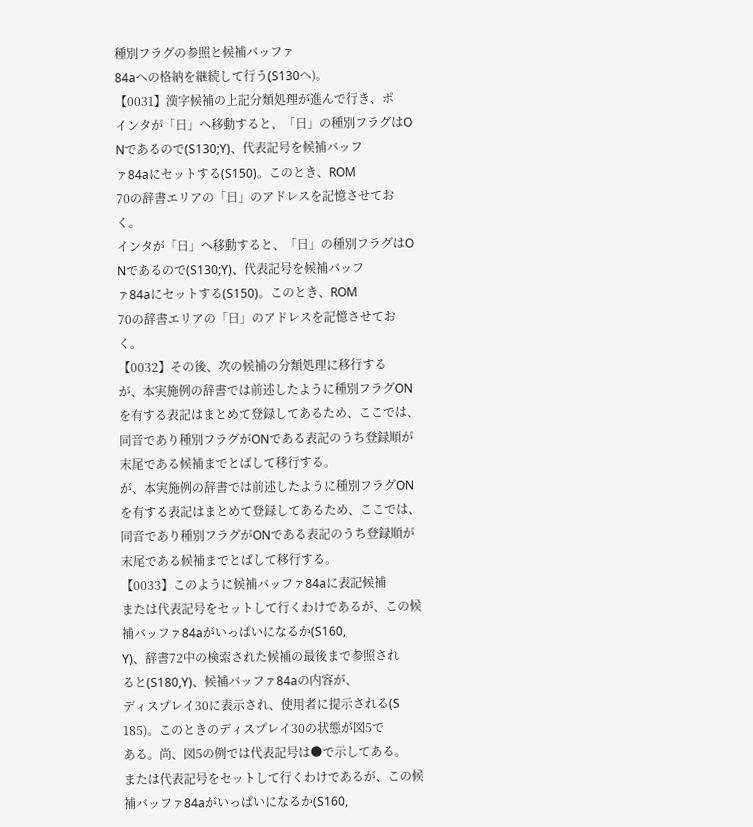種別フラグの参照と候補バッファ
84aへの格納を継続して行う(S130へ)。
【0031】漢字候補の上記分類処理が進んで行き、ポ
インタが「日」へ移動すると、「日」の種別フラグはO
Nであるので(S130;Y)、代表記号を候補バッフ
ァ84aにセットする(S150)。このとき、ROM
70の辞書エリアの「日」のアドレスを記憶させてお
く。
インタが「日」へ移動すると、「日」の種別フラグはO
Nであるので(S130;Y)、代表記号を候補バッフ
ァ84aにセットする(S150)。このとき、ROM
70の辞書エリアの「日」のアドレスを記憶させてお
く。
【0032】その後、次の候補の分類処理に移行する
が、本実施例の辞書では前述したように種別フラグON
を有する表記はまとめて登録してあるため、ここでは、
同音であり種別フラグがONである表記のうち登録順が
末尾である候補までとばして移行する。
が、本実施例の辞書では前述したように種別フラグON
を有する表記はまとめて登録してあるため、ここでは、
同音であり種別フラグがONである表記のうち登録順が
末尾である候補までとばして移行する。
【0033】このように候補バッファ84aに表記候補
または代表記号をセットして行くわけであるが、この候
補バッファ84aがいっぱいになるか(S160,
Y)、辞書72中の検索された候補の最後まで参照され
ると(S180,Y)、候補バッファ84aの内容が、
ディスプレイ30に表示され、使用者に提示される(S
185)。このときのディスプレイ30の状態が図5で
ある。尚、図5の例では代表記号は●で示してある。
または代表記号をセットして行くわけであるが、この候
補バッファ84aがいっぱいになるか(S160,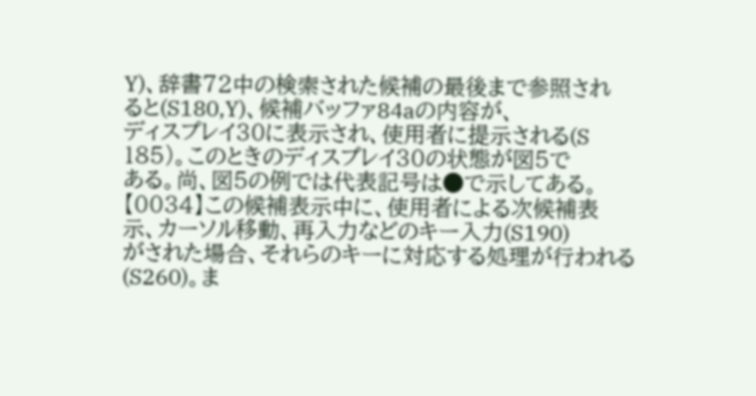Y)、辞書72中の検索された候補の最後まで参照され
ると(S180,Y)、候補バッファ84aの内容が、
ディスプレイ30に表示され、使用者に提示される(S
185)。このときのディスプレイ30の状態が図5で
ある。尚、図5の例では代表記号は●で示してある。
【0034】この候補表示中に、使用者による次候補表
示、カーソル移動、再入力などのキー入力(S190)
がされた場合、それらのキーに対応する処理が行われる
(S260)。ま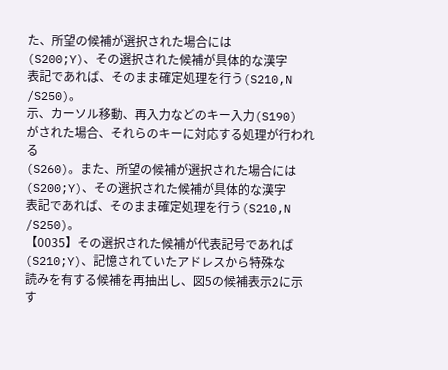た、所望の候補が選択された場合には
(S200;Y)、その選択された候補が具体的な漢字
表記であれば、そのまま確定処理を行う(S210,N
/S250)。
示、カーソル移動、再入力などのキー入力(S190)
がされた場合、それらのキーに対応する処理が行われる
(S260)。また、所望の候補が選択された場合には
(S200;Y)、その選択された候補が具体的な漢字
表記であれば、そのまま確定処理を行う(S210,N
/S250)。
【0035】その選択された候補が代表記号であれば
(S210;Y)、記憶されていたアドレスから特殊な
読みを有する候補を再抽出し、図5の候補表示2に示す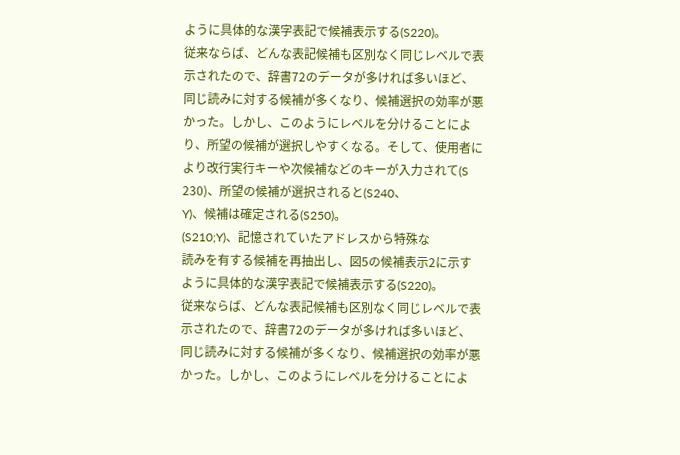ように具体的な漢字表記で候補表示する(S220)。
従来ならば、どんな表記候補も区別なく同じレベルで表
示されたので、辞書72のデータが多ければ多いほど、
同じ読みに対する候補が多くなり、候補選択の効率が悪
かった。しかし、このようにレベルを分けることによ
り、所望の候補が選択しやすくなる。そして、使用者に
より改行実行キーや次候補などのキーが入力されて(S
230)、所望の候補が選択されると(S240、
Y)、候補は確定される(S250)。
(S210;Y)、記憶されていたアドレスから特殊な
読みを有する候補を再抽出し、図5の候補表示2に示す
ように具体的な漢字表記で候補表示する(S220)。
従来ならば、どんな表記候補も区別なく同じレベルで表
示されたので、辞書72のデータが多ければ多いほど、
同じ読みに対する候補が多くなり、候補選択の効率が悪
かった。しかし、このようにレベルを分けることによ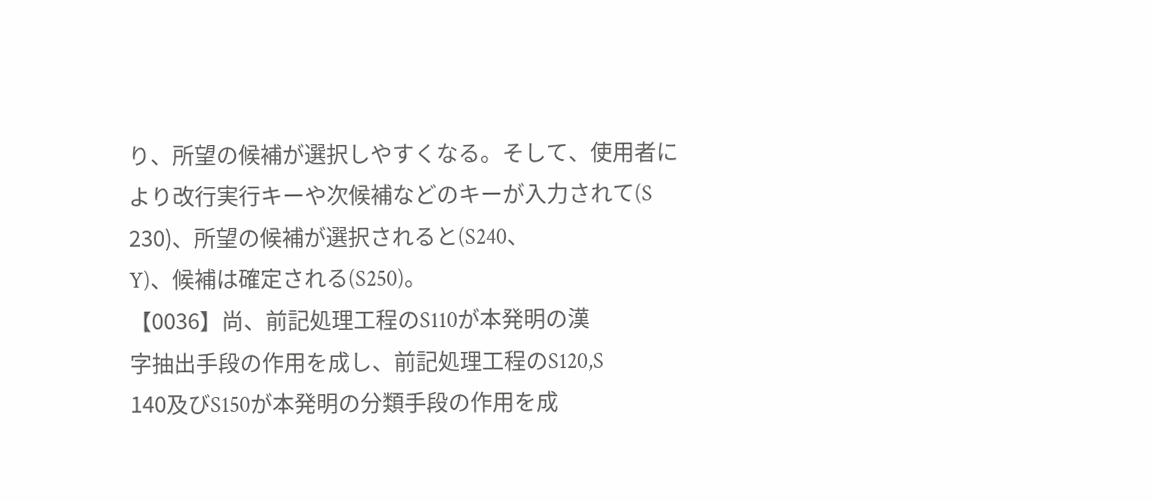り、所望の候補が選択しやすくなる。そして、使用者に
より改行実行キーや次候補などのキーが入力されて(S
230)、所望の候補が選択されると(S240、
Y)、候補は確定される(S250)。
【0036】尚、前記処理工程のS110が本発明の漢
字抽出手段の作用を成し、前記処理工程のS120,S
140及びS150が本発明の分類手段の作用を成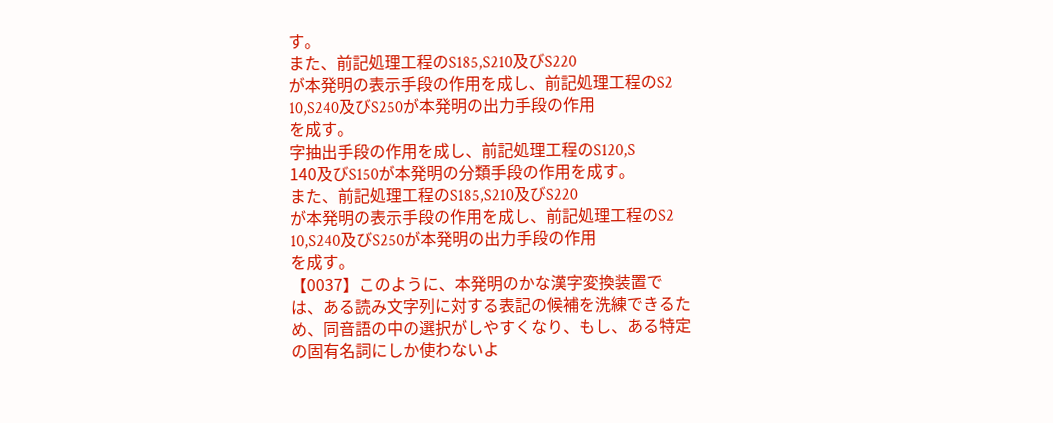す。
また、前記処理工程のS185,S210及びS220
が本発明の表示手段の作用を成し、前記処理工程のS2
10,S240及びS250が本発明の出力手段の作用
を成す。
字抽出手段の作用を成し、前記処理工程のS120,S
140及びS150が本発明の分類手段の作用を成す。
また、前記処理工程のS185,S210及びS220
が本発明の表示手段の作用を成し、前記処理工程のS2
10,S240及びS250が本発明の出力手段の作用
を成す。
【0037】このように、本発明のかな漢字変換装置で
は、ある読み文字列に対する表記の候補を洗練できるた
め、同音語の中の選択がしやすくなり、もし、ある特定
の固有名詞にしか使わないよ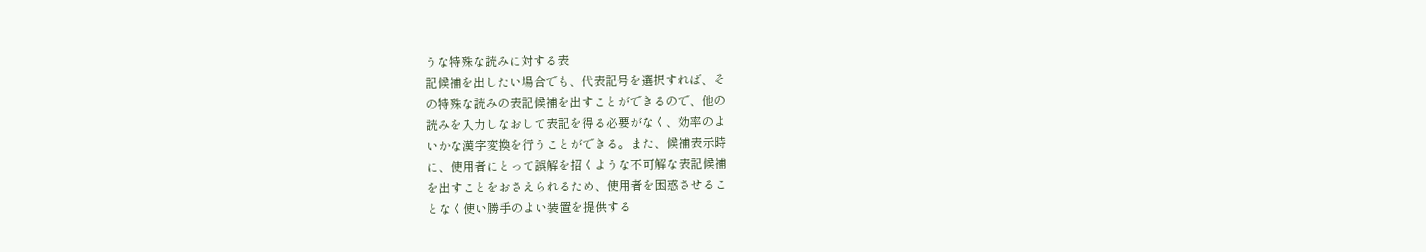うな特殊な読みに対する表
記候補を出したい場合でも、代表記号を選択すれば、そ
の特殊な読みの表記候補を出すことができるので、他の
読みを入力しなおして表記を得る必要がなく、効率のよ
いかな漢字変換を行うことができる。また、候補表示時
に、使用者にとって誤解を招くような不可解な表記候補
を出すことをおさえられるため、使用者を困惑させるこ
となく使い勝手のよい装置を提供する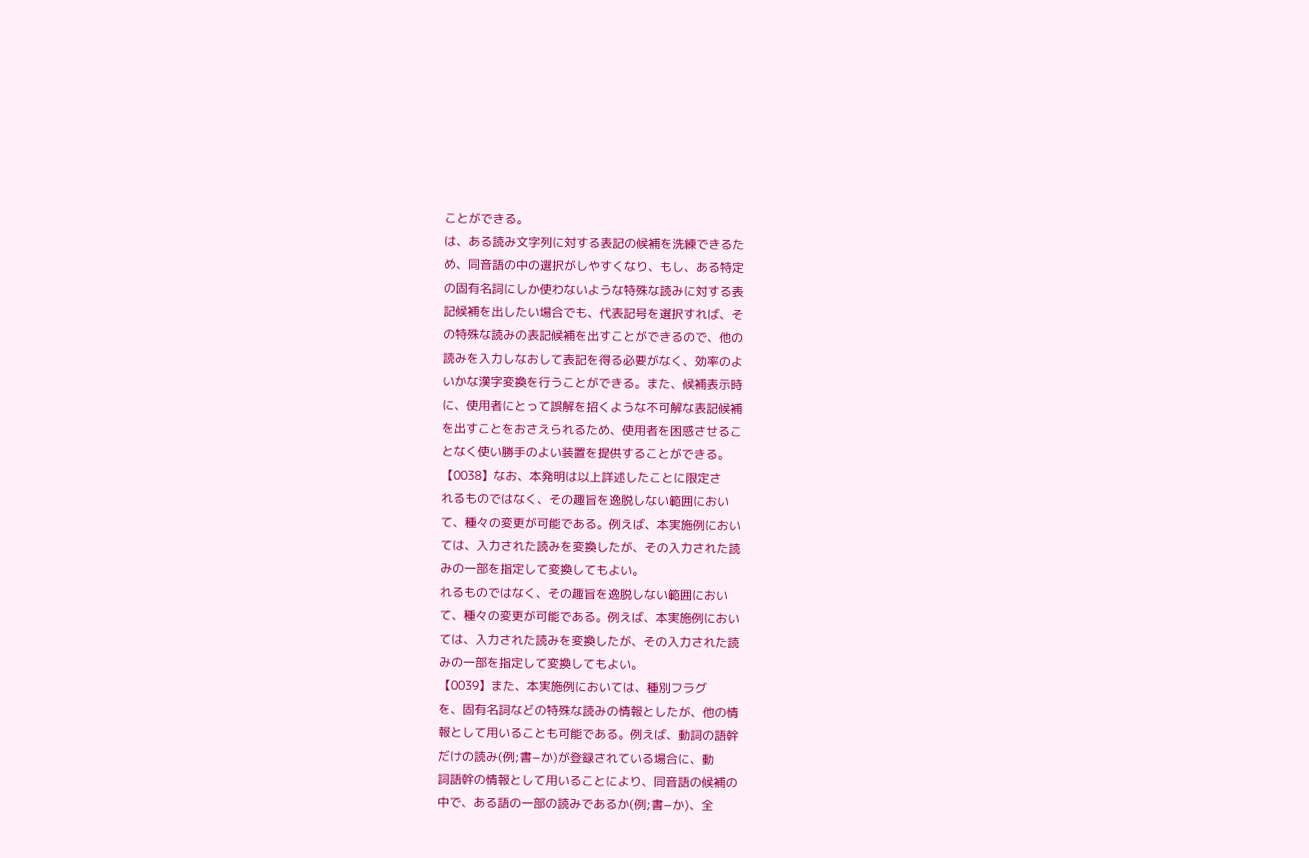ことができる。
は、ある読み文字列に対する表記の候補を洗練できるた
め、同音語の中の選択がしやすくなり、もし、ある特定
の固有名詞にしか使わないような特殊な読みに対する表
記候補を出したい場合でも、代表記号を選択すれば、そ
の特殊な読みの表記候補を出すことができるので、他の
読みを入力しなおして表記を得る必要がなく、効率のよ
いかな漢字変換を行うことができる。また、候補表示時
に、使用者にとって誤解を招くような不可解な表記候補
を出すことをおさえられるため、使用者を困惑させるこ
となく使い勝手のよい装置を提供することができる。
【0038】なお、本発明は以上詳述したことに限定さ
れるものではなく、その趣旨を逸脱しない範囲におい
て、種々の変更が可能である。例えば、本実施例におい
ては、入力された読みを変換したが、その入力された読
みの一部を指定して変換してもよい。
れるものではなく、その趣旨を逸脱しない範囲におい
て、種々の変更が可能である。例えば、本実施例におい
ては、入力された読みを変換したが、その入力された読
みの一部を指定して変換してもよい。
【0039】また、本実施例においては、種別フラグ
を、固有名詞などの特殊な読みの情報としたが、他の情
報として用いることも可能である。例えば、動詞の語幹
だけの読み(例;書−か)が登録されている場合に、動
詞語幹の情報として用いることにより、同音語の候補の
中で、ある語の一部の読みであるか(例;書−か)、全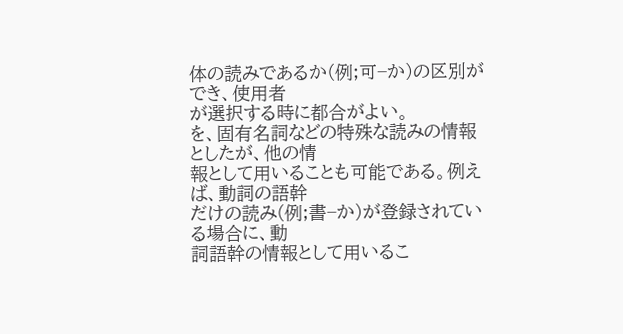体の読みであるか(例;可−か)の区別ができ、使用者
が選択する時に都合がよい。
を、固有名詞などの特殊な読みの情報としたが、他の情
報として用いることも可能である。例えば、動詞の語幹
だけの読み(例;書−か)が登録されている場合に、動
詞語幹の情報として用いるこ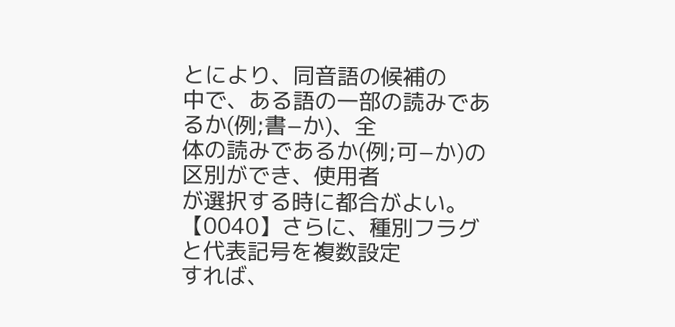とにより、同音語の候補の
中で、ある語の一部の読みであるか(例;書−か)、全
体の読みであるか(例;可−か)の区別ができ、使用者
が選択する時に都合がよい。
【0040】さらに、種別フラグと代表記号を複数設定
すれば、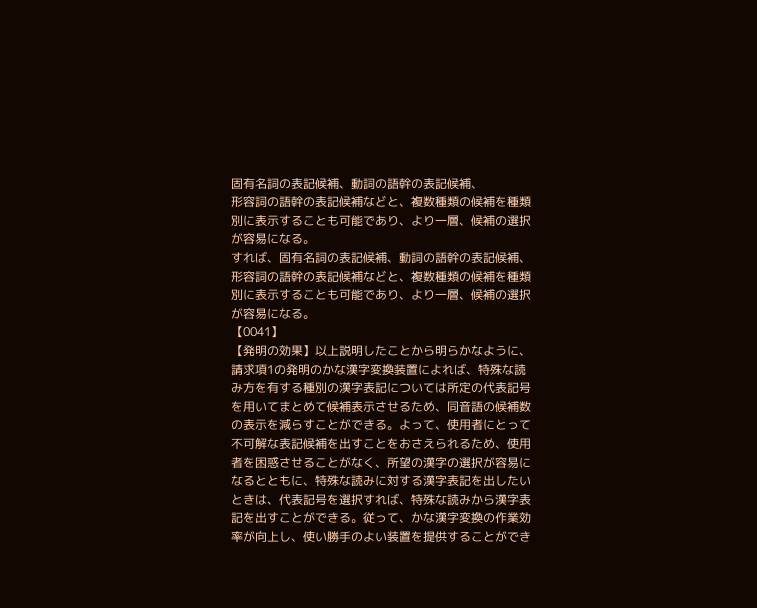固有名詞の表記候補、動詞の語幹の表記候補、
形容詞の語幹の表記候補などと、複数種類の候補を種類
別に表示することも可能であり、より一層、候補の選択
が容易になる。
すれば、固有名詞の表記候補、動詞の語幹の表記候補、
形容詞の語幹の表記候補などと、複数種類の候補を種類
別に表示することも可能であり、より一層、候補の選択
が容易になる。
【0041】
【発明の効果】以上説明したことから明らかなように、
請求項1の発明のかな漢字変換装置によれば、特殊な読
み方を有する種別の漢字表記については所定の代表記号
を用いてまとめて候補表示させるため、同音語の候補数
の表示を減らすことができる。よって、使用者にとって
不可解な表記候補を出すことをおさえられるため、使用
者を困惑させることがなく、所望の漢字の選択が容易に
なるとともに、特殊な読みに対する漢字表記を出したい
ときは、代表記号を選択すれば、特殊な読みから漢字表
記を出すことができる。従って、かな漢字変換の作業効
率が向上し、使い勝手のよい装置を提供することができ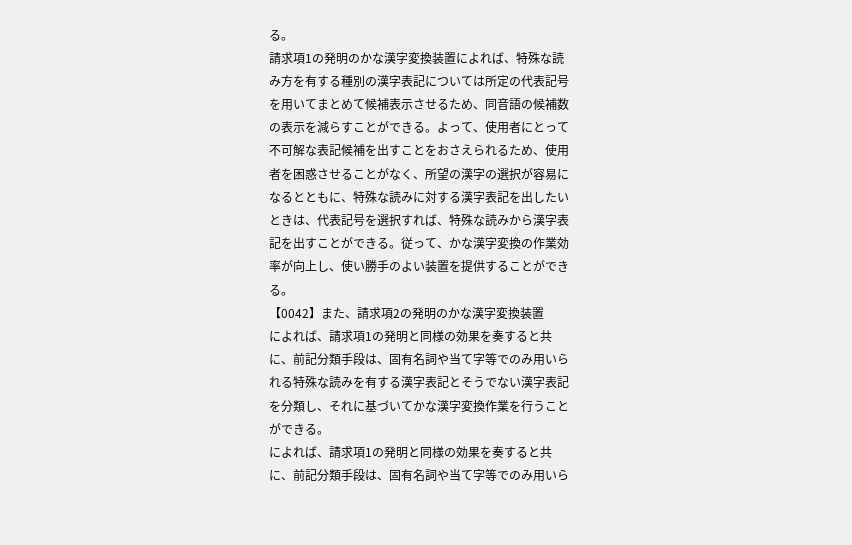る。
請求項1の発明のかな漢字変換装置によれば、特殊な読
み方を有する種別の漢字表記については所定の代表記号
を用いてまとめて候補表示させるため、同音語の候補数
の表示を減らすことができる。よって、使用者にとって
不可解な表記候補を出すことをおさえられるため、使用
者を困惑させることがなく、所望の漢字の選択が容易に
なるとともに、特殊な読みに対する漢字表記を出したい
ときは、代表記号を選択すれば、特殊な読みから漢字表
記を出すことができる。従って、かな漢字変換の作業効
率が向上し、使い勝手のよい装置を提供することができ
る。
【0042】また、請求項2の発明のかな漢字変換装置
によれば、請求項1の発明と同様の効果を奏すると共
に、前記分類手段は、固有名詞や当て字等でのみ用いら
れる特殊な読みを有する漢字表記とそうでない漢字表記
を分類し、それに基づいてかな漢字変換作業を行うこと
ができる。
によれば、請求項1の発明と同様の効果を奏すると共
に、前記分類手段は、固有名詞や当て字等でのみ用いら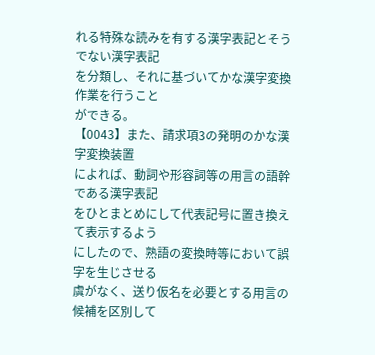れる特殊な読みを有する漢字表記とそうでない漢字表記
を分類し、それに基づいてかな漢字変換作業を行うこと
ができる。
【0043】また、請求項3の発明のかな漢字変換装置
によれば、動詞や形容詞等の用言の語幹である漢字表記
をひとまとめにして代表記号に置き換えて表示するよう
にしたので、熟語の変換時等において誤字を生じさせる
虞がなく、送り仮名を必要とする用言の候補を区別して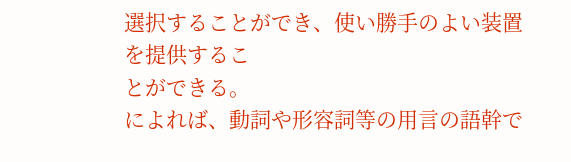選択することができ、使い勝手のよい装置を提供するこ
とができる。
によれば、動詞や形容詞等の用言の語幹で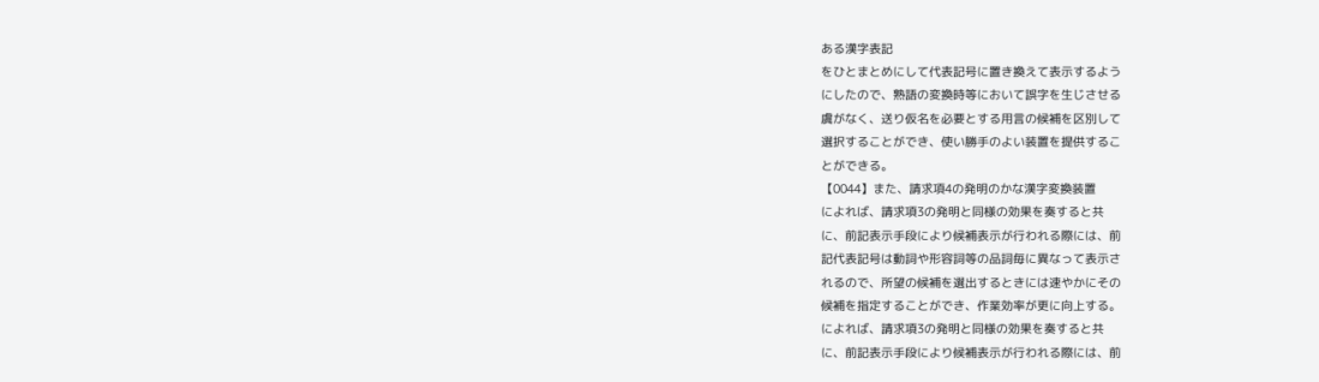ある漢字表記
をひとまとめにして代表記号に置き換えて表示するよう
にしたので、熟語の変換時等において誤字を生じさせる
虞がなく、送り仮名を必要とする用言の候補を区別して
選択することができ、使い勝手のよい装置を提供するこ
とができる。
【0044】また、請求項4の発明のかな漢字変換装置
によれば、請求項3の発明と同様の効果を奏すると共
に、前記表示手段により候補表示が行われる際には、前
記代表記号は動詞や形容詞等の品詞毎に異なって表示さ
れるので、所望の候補を選出するときには速やかにその
候補を指定することができ、作業効率が更に向上する。
によれば、請求項3の発明と同様の効果を奏すると共
に、前記表示手段により候補表示が行われる際には、前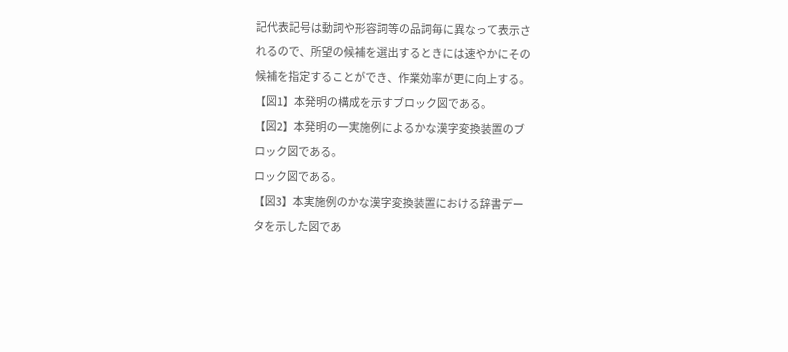記代表記号は動詞や形容詞等の品詞毎に異なって表示さ
れるので、所望の候補を選出するときには速やかにその
候補を指定することができ、作業効率が更に向上する。
【図1】本発明の構成を示すブロック図である。
【図2】本発明の一実施例によるかな漢字変換装置のブ
ロック図である。
ロック図である。
【図3】本実施例のかな漢字変換装置における辞書デー
タを示した図であ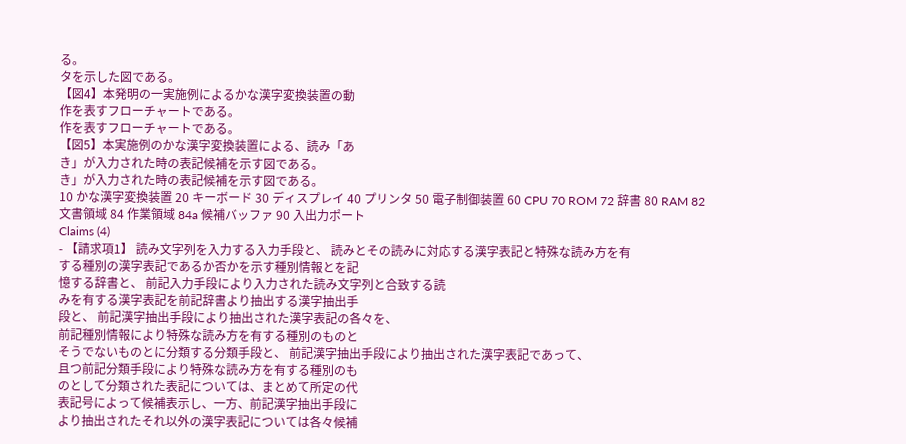る。
タを示した図である。
【図4】本発明の一実施例によるかな漢字変換装置の動
作を表すフローチャートである。
作を表すフローチャートである。
【図5】本実施例のかな漢字変換装置による、読み「あ
き」が入力された時の表記候補を示す図である。
き」が入力された時の表記候補を示す図である。
10 かな漢字変換装置 20 キーボード 30 ディスプレイ 40 プリンタ 50 電子制御装置 60 CPU 70 ROM 72 辞書 80 RAM 82 文書領域 84 作業領域 84a 候補バッファ 90 入出力ポート
Claims (4)
- 【請求項1】 読み文字列を入力する入力手段と、 読みとその読みに対応する漢字表記と特殊な読み方を有
する種別の漢字表記であるか否かを示す種別情報とを記
憶する辞書と、 前記入力手段により入力された読み文字列と合致する読
みを有する漢字表記を前記辞書より抽出する漢字抽出手
段と、 前記漢字抽出手段により抽出された漢字表記の各々を、
前記種別情報により特殊な読み方を有する種別のものと
そうでないものとに分類する分類手段と、 前記漢字抽出手段により抽出された漢字表記であって、
且つ前記分類手段により特殊な読み方を有する種別のも
のとして分類された表記については、まとめて所定の代
表記号によって候補表示し、一方、前記漢字抽出手段に
より抽出されたそれ以外の漢字表記については各々候補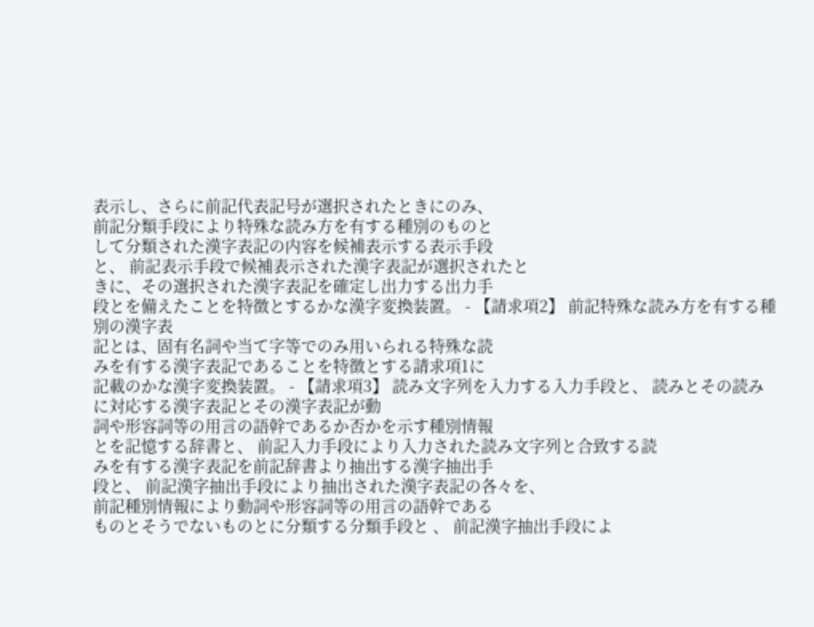表示し、さらに前記代表記号が選択されたときにのみ、
前記分類手段により特殊な読み方を有する種別のものと
して分類された漢字表記の内容を候補表示する表示手段
と、 前記表示手段で候補表示された漢字表記が選択されたと
きに、その選択された漢字表記を確定し出力する出力手
段とを備えたことを特徴とするかな漢字変換装置。 - 【請求項2】 前記特殊な読み方を有する種別の漢字表
記とは、固有名詞や当て字等でのみ用いられる特殊な読
みを有する漢字表記であることを特徴とする請求項1に
記載のかな漢字変換装置。 - 【請求項3】 読み文字列を入力する入力手段と、 読みとその読みに対応する漢字表記とその漢字表記が動
詞や形容詞等の用言の語幹であるか否かを示す種別情報
とを記憶する辞書と、 前記入力手段により入力された読み文字列と合致する読
みを有する漢字表記を前記辞書より抽出する漢字抽出手
段と、 前記漢字抽出手段により抽出された漢字表記の各々を、
前記種別情報により動詞や形容詞等の用言の語幹である
ものとそうでないものとに分類する分類手段と 、 前記漢字抽出手段によ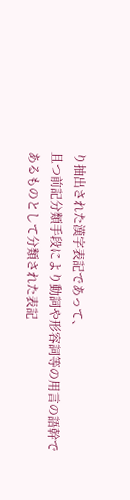り抽出された漢字表記であって、
且つ前記分類手段により動詞や形容詞等の用言の語幹で
あるものとして分類された表記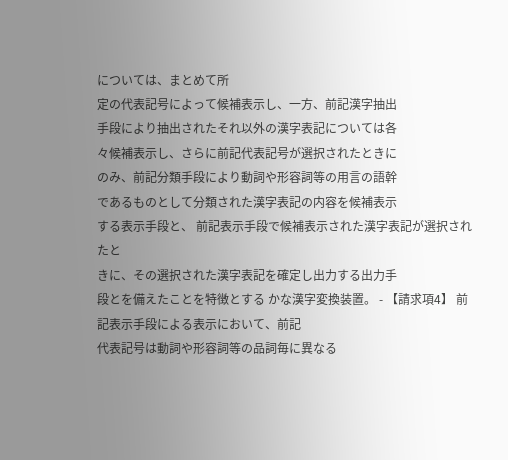については、まとめて所
定の代表記号によって候補表示し、一方、前記漢字抽出
手段により抽出されたそれ以外の漢字表記については各
々候補表示し、さらに前記代表記号が選択されたときに
のみ、前記分類手段により動詞や形容詞等の用言の語幹
であるものとして分類された漢字表記の内容を候補表示
する表示手段と、 前記表示手段で候補表示された漢字表記が選択されたと
きに、その選択された漢字表記を確定し出力する出力手
段とを備えたことを特徴とする かな漢字変換装置。 - 【請求項4】 前記表示手段による表示において、前記
代表記号は動詞や形容詞等の品詞毎に異なる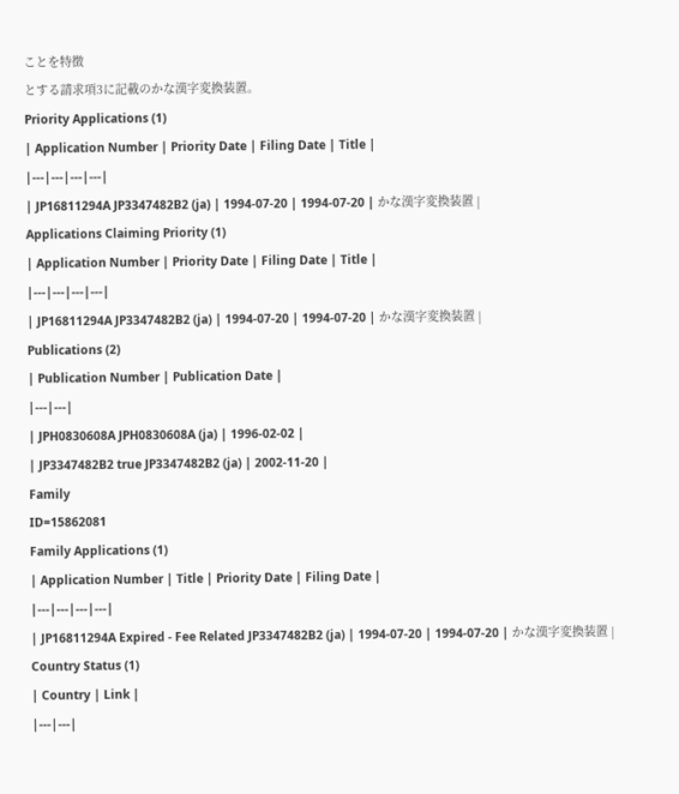ことを特徴
とする請求項3に記載のかな漢字変換装置。
Priority Applications (1)
| Application Number | Priority Date | Filing Date | Title |
|---|---|---|---|
| JP16811294A JP3347482B2 (ja) | 1994-07-20 | 1994-07-20 | かな漢字変換装置 |
Applications Claiming Priority (1)
| Application Number | Priority Date | Filing Date | Title |
|---|---|---|---|
| JP16811294A JP3347482B2 (ja) | 1994-07-20 | 1994-07-20 | かな漢字変換装置 |
Publications (2)
| Publication Number | Publication Date |
|---|---|
| JPH0830608A JPH0830608A (ja) | 1996-02-02 |
| JP3347482B2 true JP3347482B2 (ja) | 2002-11-20 |
Family
ID=15862081
Family Applications (1)
| Application Number | Title | Priority Date | Filing Date |
|---|---|---|---|
| JP16811294A Expired - Fee Related JP3347482B2 (ja) | 1994-07-20 | 1994-07-20 | かな漢字変換装置 |
Country Status (1)
| Country | Link |
|---|---|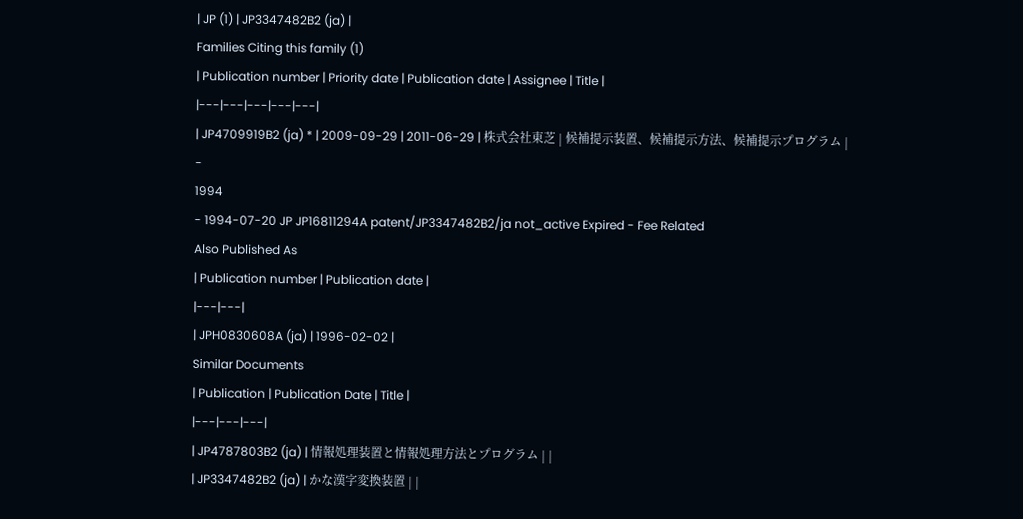| JP (1) | JP3347482B2 (ja) |
Families Citing this family (1)
| Publication number | Priority date | Publication date | Assignee | Title |
|---|---|---|---|---|
| JP4709919B2 (ja) * | 2009-09-29 | 2011-06-29 | 株式会社東芝 | 候補提示装置、候補提示方法、候補提示プログラム |
-
1994
- 1994-07-20 JP JP16811294A patent/JP3347482B2/ja not_active Expired - Fee Related
Also Published As
| Publication number | Publication date |
|---|---|
| JPH0830608A (ja) | 1996-02-02 |
Similar Documents
| Publication | Publication Date | Title |
|---|---|---|
| JP4787803B2 (ja) | 情報処理装置と情報処理方法とプログラム | |
| JP3347482B2 (ja) | かな漢字変換装置 | |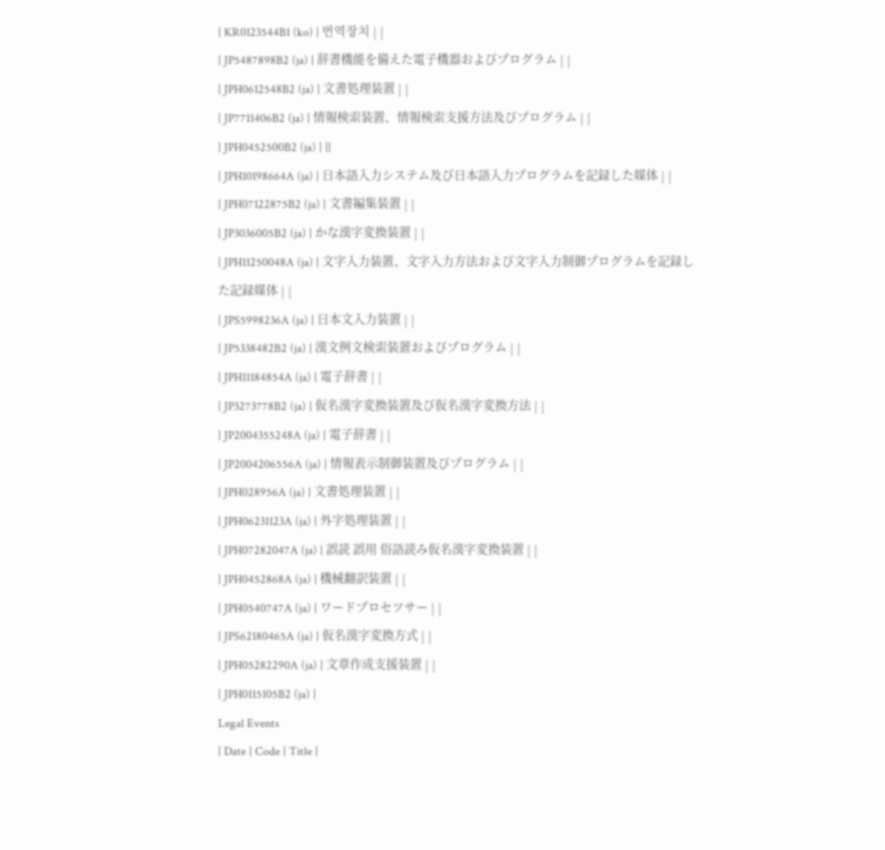| KR0123544B1 (ko) | 번역장치 | |
| JP5487898B2 (ja) | 辞書機能を備えた電子機器およびプログラム | |
| JPH0612548B2 (ja) | 文書処理装置 | |
| JP7711406B2 (ja) | 情報検索装置、情報検索支援方法及びプログラム | |
| JPH0452500B2 (ja) | ||
| JPH10198664A (ja) | 日本語入力システム及び日本語入力プログラムを記録した媒体 | |
| JPH07122875B2 (ja) | 文書編集装置 | |
| JP3036005B2 (ja) | かな漢字変換装置 | |
| JPH11250048A (ja) | 文字入力装置、文字入力方法および文字入力制御プログラムを記録した記録媒体 | |
| JPS5998236A (ja) | 日本文入力装置 | |
| JP5338482B2 (ja) | 漢文例文検索装置およびプログラム | |
| JPH11184854A (ja) | 電子辞書 | |
| JP3273778B2 (ja) | 仮名漢字変換装置及び仮名漢字変換方法 | |
| JP2004355248A (ja) | 電子辞書 | |
| JP2004206556A (ja) | 情報表示制御装置及びプログラム | |
| JPH028956A (ja) | 文書処理装置 | |
| JPH06231123A (ja) | 外字処理装置 | |
| JPH07282047A (ja) | 誤読 誤用 俗語読み仮名漢字変換装置 | |
| JPH0452868A (ja) | 機械翻訳装置 | |
| JPH0540747A (ja) | ワードプロセツサー | |
| JPS62180465A (ja) | 仮名漢字変換方式 | |
| JPH05282290A (ja) | 文章作成支援装置 | |
| JPH0115105B2 (ja) |
Legal Events
| Date | Code | Title |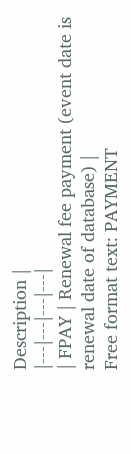Description |
|---|---|---|---|
| FPAY | Renewal fee payment (event date is renewal date of database) |
Free format text: PAYMENT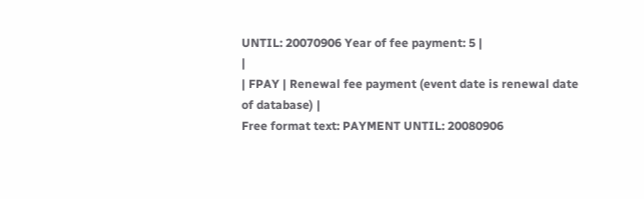UNTIL: 20070906 Year of fee payment: 5 |
|
| FPAY | Renewal fee payment (event date is renewal date of database) |
Free format text: PAYMENT UNTIL: 20080906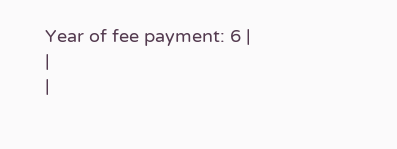Year of fee payment: 6 |
|
|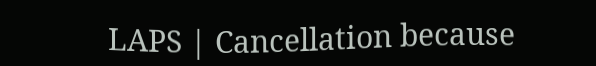LAPS | Cancellation because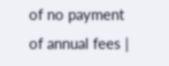of no payment of annual fees |